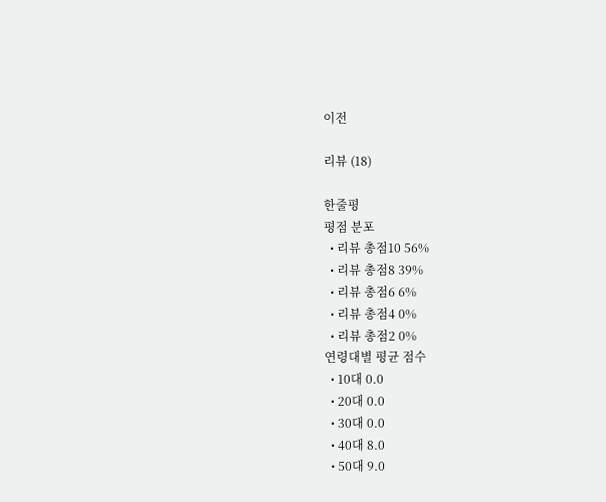이전

리뷰 (18)

한줄평
평점 분포
  • 리뷰 총점10 56%
  • 리뷰 총점8 39%
  • 리뷰 총점6 6%
  • 리뷰 총점4 0%
  • 리뷰 총점2 0%
연령대별 평균 점수
  • 10대 0.0
  • 20대 0.0
  • 30대 0.0
  • 40대 8.0
  • 50대 9.0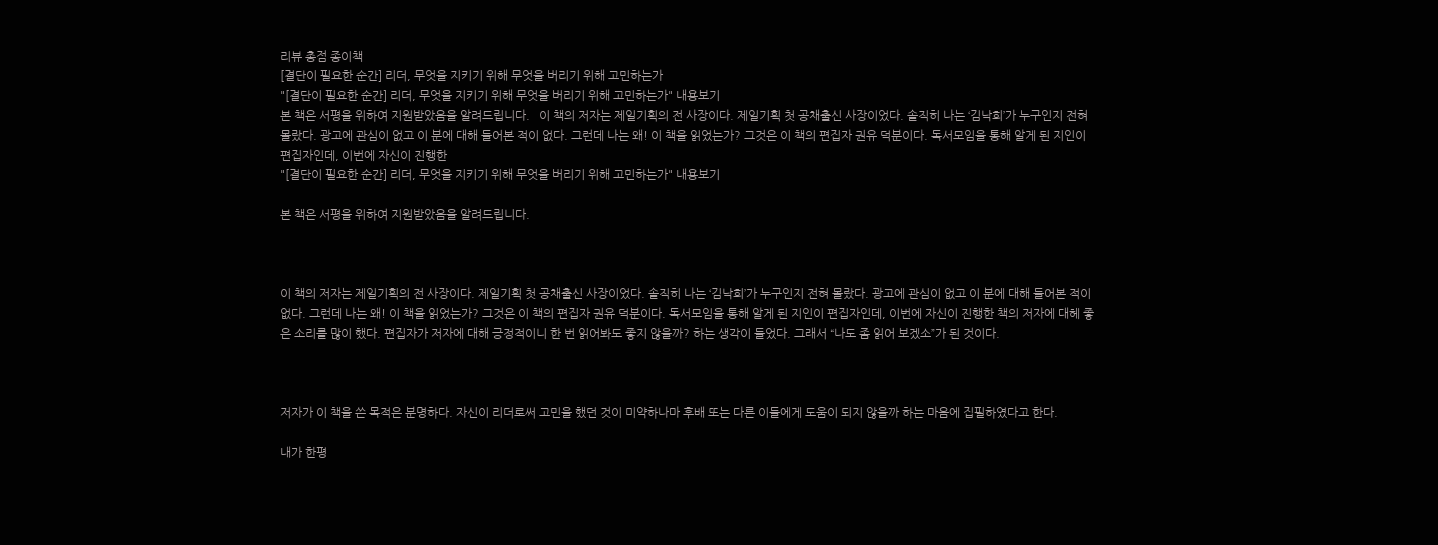리뷰 총점 종이책
[결단이 필요한 순간] 리더, 무엇을 지키기 위해 무엇을 버리기 위해 고민하는가
"[결단이 필요한 순간] 리더, 무엇을 지키기 위해 무엇을 버리기 위해 고민하는가" 내용보기
본 책은 서평을 위하여 지원받았음을 알려드립니다.   이 책의 저자는 제일기획의 전 사장이다. 제일기획 첫 공채출신 사장이었다. 솔직히 나는 ‘김낙희’가 누구인지 전혀 몰랐다. 광고에 관심이 없고 이 분에 대해 들어본 적이 없다. 그런데 나는 왜! 이 책을 읽었는가? 그것은 이 책의 편집자 권유 덕분이다. 독서모임을 통해 알게 된 지인이 편집자인데, 이번에 자신이 진행한
"[결단이 필요한 순간] 리더, 무엇을 지키기 위해 무엇을 버리기 위해 고민하는가" 내용보기

본 책은 서평을 위하여 지원받았음을 알려드립니다.



이 책의 저자는 제일기획의 전 사장이다. 제일기획 첫 공채출신 사장이었다. 솔직히 나는 ‘김낙희’가 누구인지 전혀 몰랐다. 광고에 관심이 없고 이 분에 대해 들어본 적이 없다. 그런데 나는 왜! 이 책을 읽었는가? 그것은 이 책의 편집자 권유 덕분이다. 독서모임을 통해 알게 된 지인이 편집자인데, 이번에 자신이 진행한 책의 저자에 대헤 좋은 소리를 많이 했다. 편집자가 저자에 대해 긍정적이니 한 번 읽어봐도 좋지 않을까? 하는 생각이 들었다. 그래서 “나도 좀 읽어 보겠소”가 된 것이다.



저자가 이 책을 쓴 목적은 분명하다. 자신이 리더로써 고민을 했던 것이 미약하나마 후배 또는 다른 이들에게 도움이 되지 않을까 하는 마음에 집필하였다고 한다.

내가 한평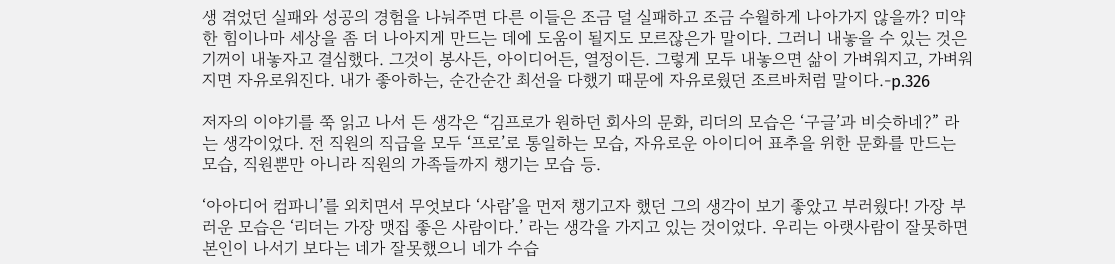생 겪었던 실패와 성공의 경험을 나눠주면 다른 이들은 조금 덜 실패하고 조금 수월하게 나아가지 않을까? 미약한 힘이나마 세상을 좀 더 나아지게 만드는 데에 도움이 될지도 모르잖은가 말이다. 그러니 내놓을 수 있는 것은 기꺼이 내놓자고 결심했다. 그것이 봉사든, 아이디어든, 열정이든. 그렇게 모두 내놓으면 삶이 가벼워지고, 가벼워지면 자유로워진다. 내가 좋아하는, 순간순간 최선을 다했기 때문에 자유로웠던 조르바처럼 말이다.-p.326

저자의 이야기를 쭉 읽고 나서 든 생각은 “김프로가 원하던 회사의 문화, 리더의 모습은 ‘구글’과 비슷하네?” 라는 생각이었다. 전 직원의 직급을 모두 ‘프로’로 통일하는 모습, 자유로운 아이디어 표추을 위한 문화를 만드는 모습, 직원뿐만 아니라 직원의 가족들까지 챙기는 모습 등.

‘아아디어 컴파니’를 외치면서 무엇보다 ‘사람’을 먼저 챙기고자 했던 그의 생각이 보기 좋았고 부러웠다! 가장 부러운 모습은 ‘리더는 가장 맷집 좋은 사람이다.’ 라는 생각을 가지고 있는 것이었다. 우리는 아랫사람이 잘못하면 본인이 나서기 보다는 네가 잘못했으니 네가 수습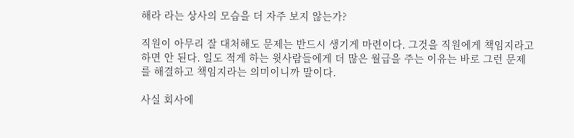해라 라는 상사의 모습을 더 자주 보지 않는가?

직원이 아무리 잘 대처해도 문제는 반드시 생기게 마련이다. 그것을 직원에게 책임지라고 하면 안 된다. 일도 적게 하는 윗사람들에게 더 많은 월급을 주는 이유는 바로 그런 문제를 해결하고 책임지라는 의미이니까 말이다.

사실 회사에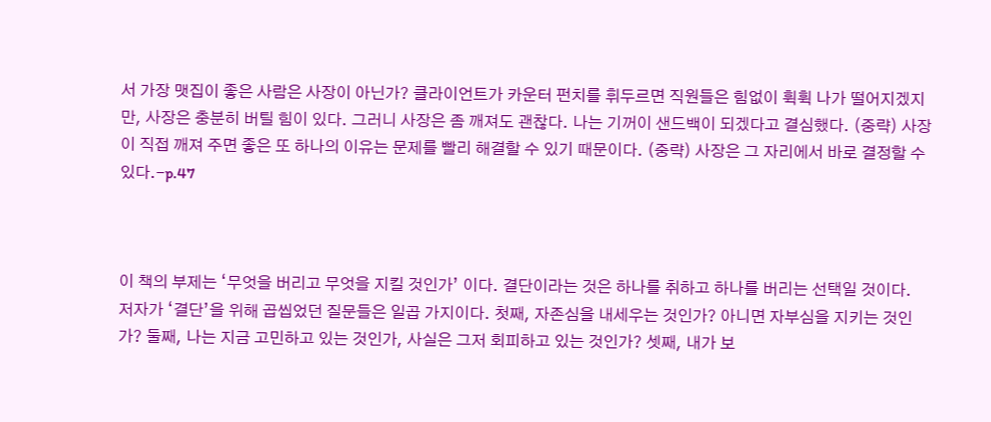서 가장 맷집이 좋은 사람은 사장이 아닌가? 클라이언트가 카운터 펀치를 휘두르면 직원들은 힘없이 휙휙 나가 떨어지겠지만, 사장은 충분히 버틸 힘이 있다. 그러니 사장은 좀 깨져도 괜찮다. 나는 기꺼이 샌드백이 되겠다고 결심했다. (중략) 사장이 직접 깨져 주면 좋은 또 하나의 이유는 문제를 빨리 해결할 수 있기 때문이다. (중략) 사장은 그 자리에서 바로 결정할 수 있다.-p.47



이 책의 부제는 ‘무엇을 버리고 무엇을 지킬 것인가’ 이다. 결단이라는 것은 하나를 취하고 하나를 버리는 선택일 것이다. 저자가 ‘결단’을 위해 곱씹었던 질문들은 일곱 가지이다. 첫째, 자존심을 내세우는 것인가? 아니면 자부심을 지키는 것인가? 둘째, 나는 지금 고민하고 있는 것인가, 사실은 그저 회피하고 있는 것인가? 셋째, 내가 보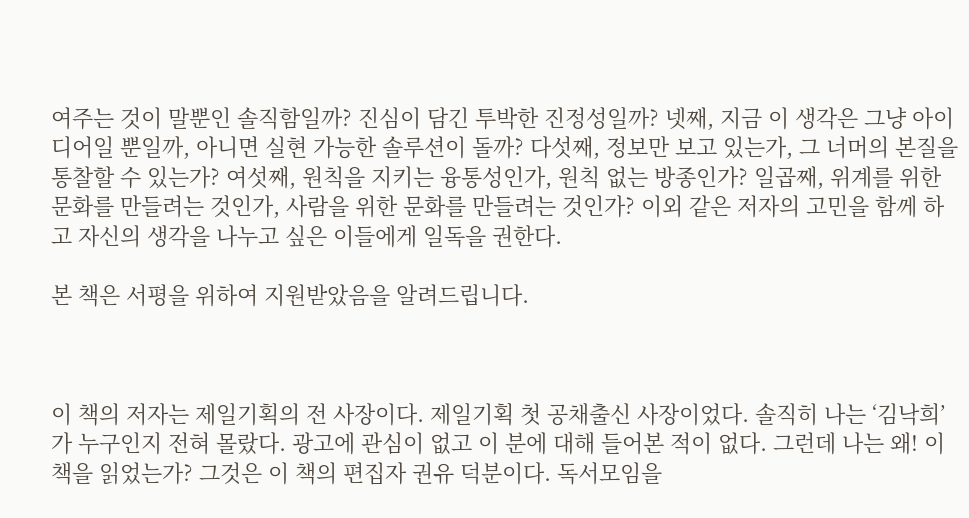여주는 것이 말뿐인 솔직함일까? 진심이 담긴 투박한 진정성일까? 넷째, 지금 이 생각은 그냥 아이디어일 뿐일까, 아니면 실현 가능한 솔루션이 돌까? 다섯째, 정보만 보고 있는가, 그 너머의 본질을 통찰할 수 있는가? 여섯째, 원칙을 지키는 융통성인가, 원칙 없는 방종인가? 일곱째, 위계를 위한 문화를 만들려는 것인가, 사람을 위한 문화를 만들려는 것인가? 이외 같은 저자의 고민을 함께 하고 자신의 생각을 나누고 싶은 이들에게 일독을 권한다.

본 책은 서평을 위하여 지원받았음을 알려드립니다.



이 책의 저자는 제일기획의 전 사장이다. 제일기획 첫 공채출신 사장이었다. 솔직히 나는 ‘김낙희’가 누구인지 전혀 몰랐다. 광고에 관심이 없고 이 분에 대해 들어본 적이 없다. 그런데 나는 왜! 이 책을 읽었는가? 그것은 이 책의 편집자 권유 덕분이다. 독서모임을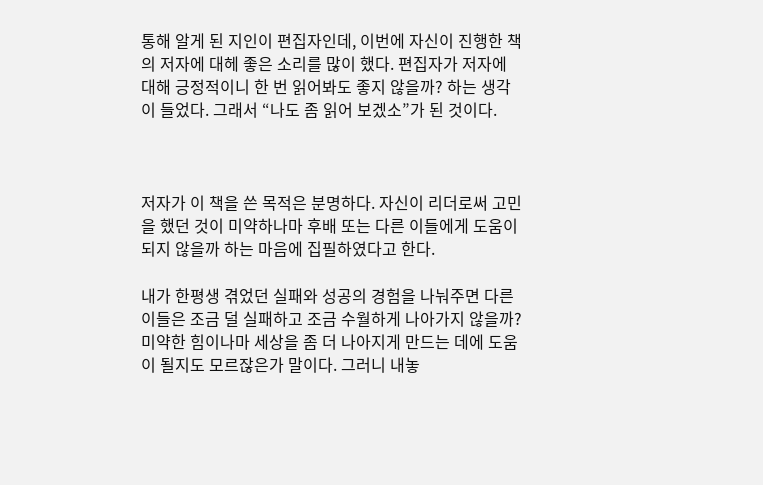통해 알게 된 지인이 편집자인데, 이번에 자신이 진행한 책의 저자에 대헤 좋은 소리를 많이 했다. 편집자가 저자에 대해 긍정적이니 한 번 읽어봐도 좋지 않을까? 하는 생각이 들었다. 그래서 “나도 좀 읽어 보겠소”가 된 것이다.



저자가 이 책을 쓴 목적은 분명하다. 자신이 리더로써 고민을 했던 것이 미약하나마 후배 또는 다른 이들에게 도움이 되지 않을까 하는 마음에 집필하였다고 한다.

내가 한평생 겪었던 실패와 성공의 경험을 나눠주면 다른 이들은 조금 덜 실패하고 조금 수월하게 나아가지 않을까? 미약한 힘이나마 세상을 좀 더 나아지게 만드는 데에 도움이 될지도 모르잖은가 말이다. 그러니 내놓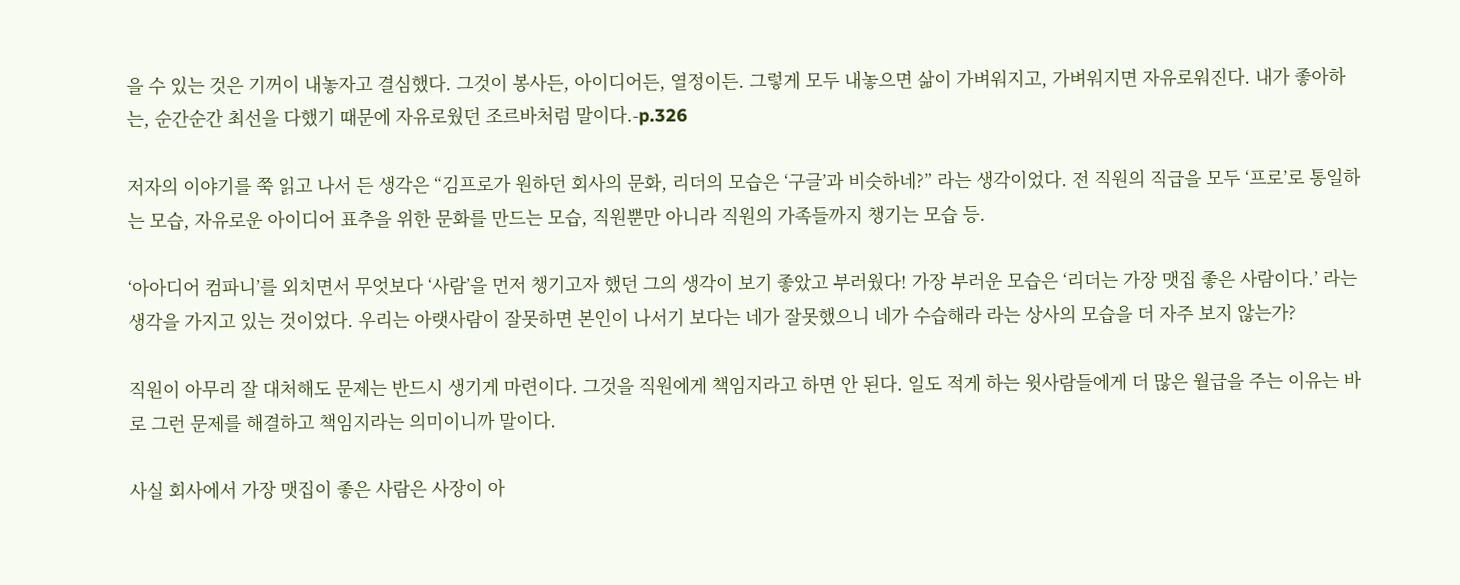을 수 있는 것은 기꺼이 내놓자고 결심했다. 그것이 봉사든, 아이디어든, 열정이든. 그렇게 모두 내놓으면 삶이 가벼워지고, 가벼워지면 자유로워진다. 내가 좋아하는, 순간순간 최선을 다했기 때문에 자유로웠던 조르바처럼 말이다.-p.326

저자의 이야기를 쭉 읽고 나서 든 생각은 “김프로가 원하던 회사의 문화, 리더의 모습은 ‘구글’과 비슷하네?” 라는 생각이었다. 전 직원의 직급을 모두 ‘프로’로 통일하는 모습, 자유로운 아이디어 표추을 위한 문화를 만드는 모습, 직원뿐만 아니라 직원의 가족들까지 챙기는 모습 등.

‘아아디어 컴파니’를 외치면서 무엇보다 ‘사람’을 먼저 챙기고자 했던 그의 생각이 보기 좋았고 부러웠다! 가장 부러운 모습은 ‘리더는 가장 맷집 좋은 사람이다.’ 라는 생각을 가지고 있는 것이었다. 우리는 아랫사람이 잘못하면 본인이 나서기 보다는 네가 잘못했으니 네가 수습해라 라는 상사의 모습을 더 자주 보지 않는가?

직원이 아무리 잘 대처해도 문제는 반드시 생기게 마련이다. 그것을 직원에게 책임지라고 하면 안 된다. 일도 적게 하는 윗사람들에게 더 많은 월급을 주는 이유는 바로 그런 문제를 해결하고 책임지라는 의미이니까 말이다.

사실 회사에서 가장 맷집이 좋은 사람은 사장이 아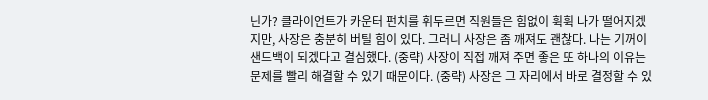닌가? 클라이언트가 카운터 펀치를 휘두르면 직원들은 힘없이 휙휙 나가 떨어지겠지만, 사장은 충분히 버틸 힘이 있다. 그러니 사장은 좀 깨져도 괜찮다. 나는 기꺼이 샌드백이 되겠다고 결심했다. (중략) 사장이 직접 깨져 주면 좋은 또 하나의 이유는 문제를 빨리 해결할 수 있기 때문이다. (중략) 사장은 그 자리에서 바로 결정할 수 있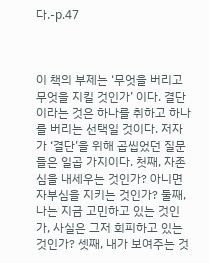다.-p.47



이 책의 부제는 ‘무엇을 버리고 무엇을 지킬 것인가’ 이다. 결단이라는 것은 하나를 취하고 하나를 버리는 선택일 것이다. 저자가 ‘결단’을 위해 곱씹었던 질문들은 일곱 가지이다. 첫째, 자존심을 내세우는 것인가? 아니면 자부심을 지키는 것인가? 둘째, 나는 지금 고민하고 있는 것인가, 사실은 그저 회피하고 있는 것인가? 셋째, 내가 보여주는 것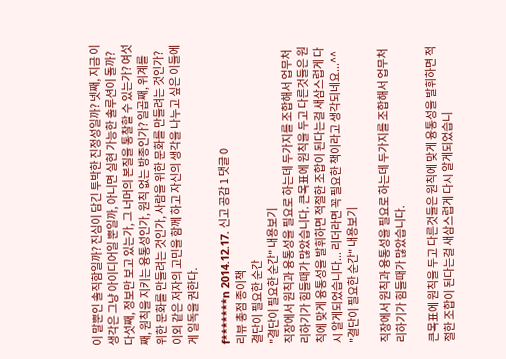이 말뿐인 솔직함일까? 진심이 담긴 투박한 진정성일까? 넷째, 지금 이 생각은 그냥 아이디어일 뿐일까, 아니면 실현 가능한 솔루션이 돌까? 다섯째, 정보만 보고 있는가, 그 너머의 본질을 통찰할 수 있는가? 여섯째, 원칙을 지키는 융통성인가, 원칙 없는 방종인가? 일곱째, 위계를 위한 문화를 만들려는 것인가, 사람을 위한 문화를 만들려는 것인가? 이외 같은 저자의 고민을 함께 하고 자신의 생각을 나누고 싶은 이들에게 일독을 권한다.

f*******n 2014.12.17. 신고 공감 1 댓글 0
리뷰 총점 종이책
결단이 필요한 순간
"결단이 필요한 순간" 내용보기
직장에서 원칙과 융통성을 필요로 하는데 두가지를 조합해서 업무처리하기가 힘들때가 많았습니다. 큰목표에 원칙을 두고 다른것들은 원칙에 맞게 융통성을 발휘하면 적절한 조합이 된다는걸 새삼스럽게 다시 알게되었습니다... 리더라면 꼭 필요한 책이라고 생각되네요...^^
"결단이 필요한 순간" 내용보기

직장에서 원칙과 융통성을 필요로 하는데 두가지를 조합해서 업무처리하기가 힘들때가 많았습니다.

큰목표에 원칙을 두고 다른것들은 원칙에 맞게 융통성을 발휘하면 적절한 조합이 된다는걸 새삼스럽게 다시 알게되었습니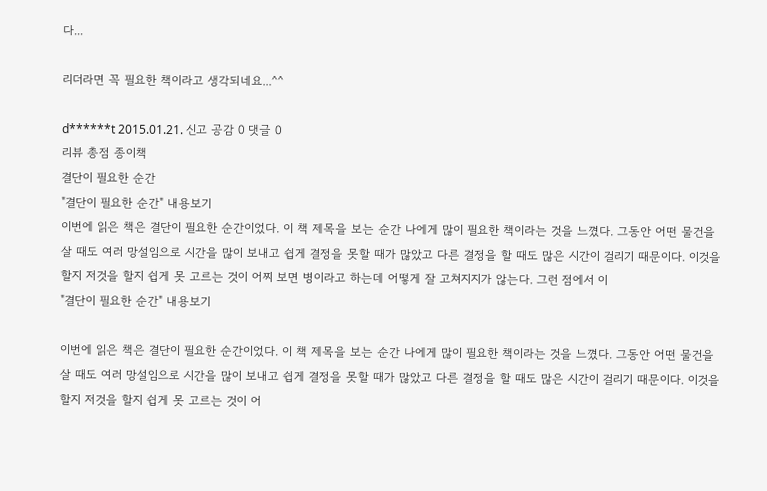다...

리더라면 꼭 필요한 책이라고 생각되네요...^^

d******t 2015.01.21. 신고 공감 0 댓글 0
리뷰 총점 종이책
결단이 필요한 순간
"결단이 필요한 순간" 내용보기
이번에 읽은 책은 결단이 필요한 순간이었다. 이 책 제목을 보는 순간 나에게 많이 필요한 책이라는 것을 느꼈다. 그동안 어떤 물건을 살 때도 여러 망설임으로 시간을 많이 보내고 쉽게 결정을 못할 때가 많았고 다른 결정을 할 때도 많은 시간이 걸리기 때문이다. 이것을 할지 저것을 할지 쉽게 못 고르는 것이 어찌 보면 병이라고 하는데 어떻게 잘 고쳐지지가 않는다. 그런 점에서 이
"결단이 필요한 순간" 내용보기

이번에 읽은 책은 결단이 필요한 순간이었다. 이 책 제목을 보는 순간 나에게 많이 필요한 책이라는 것을 느꼈다. 그동안 어떤 물건을 살 때도 여러 망설임으로 시간을 많이 보내고 쉽게 결정을 못할 때가 많았고 다른 결정을 할 때도 많은 시간이 걸리기 때문이다. 이것을 할지 저것을 할지 쉽게 못 고르는 것이 어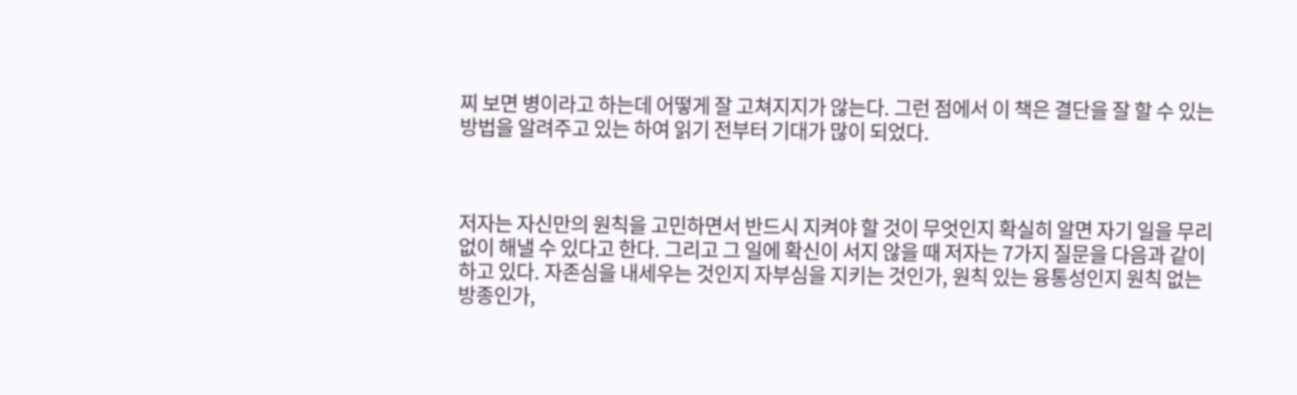찌 보면 병이라고 하는데 어떻게 잘 고쳐지지가 않는다. 그런 점에서 이 책은 결단을 잘 할 수 있는 방법을 알려주고 있는 하여 읽기 전부터 기대가 많이 되었다.



저자는 자신만의 원칙을 고민하면서 반드시 지켜야 할 것이 무엇인지 확실히 알면 자기 일을 무리없이 해낼 수 있다고 한다. 그리고 그 일에 확신이 서지 않을 때 저자는 7가지 질문을 다음과 같이 하고 있다. 자존심을 내세우는 것인지 자부심을 지키는 것인가, 원칙 있는 융통성인지 원칙 없는 방종인가,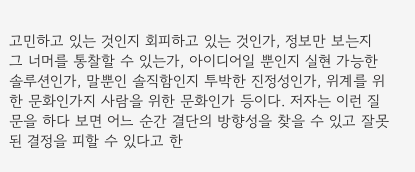고민하고 있는 것인지 회피하고 있는 것인가, 정보만 보는지 그 너머를 통찰할 수 있는가, 아이디어일 뿐인지 실현 가능한 솔루션인가, 말뿐인 솔직함인지 투박한 진정성인가, 위계를 위한 문화인가지 사람을 위한 문화인가 등이다. 저자는 이런 질문을 하다 보면 어느 순간 결단의 방향성을 찾을 수 있고 잘못된 결정을 피할 수 있다고 한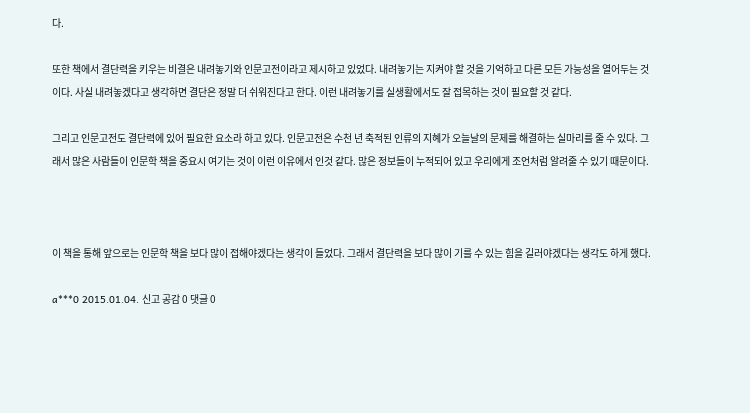다.

또한 책에서 결단력을 키우는 비결은 내려놓기와 인문고전이라고 제시하고 있었다. 내려놓기는 지켜야 할 것을 기억하고 다른 모든 가능성을 열어두는 것이다. 사실 내려놓겠다고 생각하면 결단은 정말 더 쉬워진다고 한다. 이런 내려놓기를 실생활에서도 잘 접목하는 것이 필요할 것 같다.

그리고 인문고전도 결단력에 있어 필요한 요소라 하고 있다. 인문고전은 수천 년 축적된 인류의 지혜가 오늘날의 문제를 해결하는 실마리를 줄 수 있다. 그래서 많은 사람들이 인문학 책을 중요시 여기는 것이 이런 이유에서 인것 같다. 많은 정보들이 누적되어 있고 우리에게 조언처럼 알려줄 수 있기 때문이다.



이 책을 통해 앞으로는 인문학 책을 보다 많이 접해야겠다는 생각이 들었다. 그래서 결단력을 보다 많이 기를 수 있는 힘을 길러야겠다는 생각도 하게 했다.

a***0 2015.01.04. 신고 공감 0 댓글 0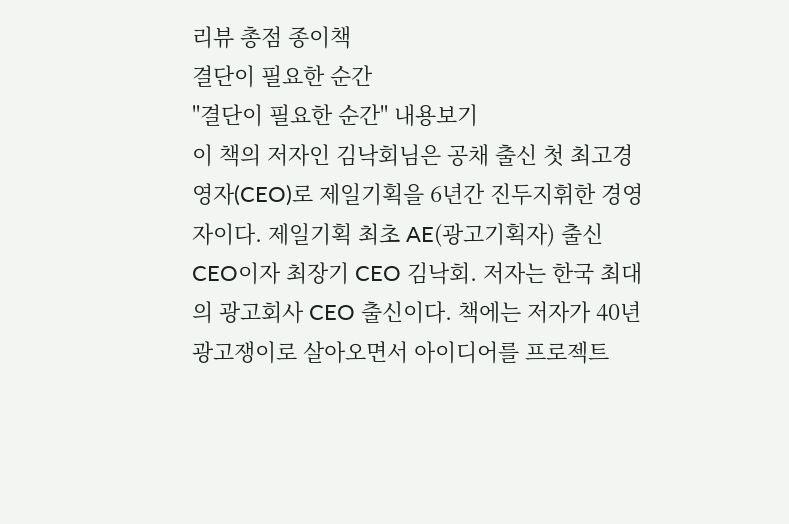리뷰 총점 종이책
결단이 필요한 순간
"결단이 필요한 순간" 내용보기
이 책의 저자인 김낙회님은 공채 출신 첫 최고경영자(CEO)로 제일기획을 6년간 진두지휘한 경영자이다. 제일기획 최초 AE(광고기획자) 출신 CEO이자 최장기 CEO 김낙회. 저자는 한국 최대의 광고회사 CEO 출신이다. 책에는 저자가 40년 광고쟁이로 살아오면서 아이디어를 프로젝트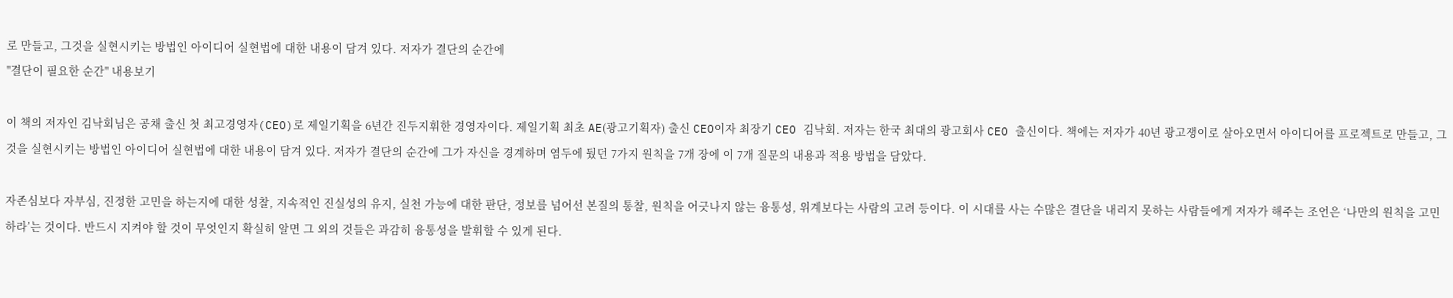로 만들고, 그것을 실현시키는 방법인 아이디어 실현법에 대한 내용이 담겨 있다. 저자가 결단의 순간에
"결단이 필요한 순간" 내용보기

이 책의 저자인 김낙회님은 공채 출신 첫 최고경영자(CEO)로 제일기획을 6년간 진두지휘한 경영자이다. 제일기획 최초 AE(광고기획자) 출신 CEO이자 최장기 CEO 김낙회. 저자는 한국 최대의 광고회사 CEO 출신이다. 책에는 저자가 40년 광고쟁이로 살아오면서 아이디어를 프로젝트로 만들고, 그것을 실현시키는 방법인 아이디어 실현법에 대한 내용이 담겨 있다. 저자가 결단의 순간에 그가 자신을 경계하며 염두에 뒀던 7가지 원칙을 7개 장에 이 7개 질문의 내용과 적용 방법을 담았다.

자존심보다 자부심, 진정한 고민을 하는지에 대한 성찰, 지속적인 진실성의 유지, 실천 가능에 대한 판단, 정보를 넘어선 본질의 통찰, 원칙을 어긋나지 않는 융통성, 위계보다는 사람의 고려 등이다. 이 시대를 사는 수많은 결단을 내리지 못하는 사람들에게 저자가 해주는 조언은 ‘나만의 원칙을 고민하라’는 것이다. 반드시 지켜야 할 것이 무엇인지 확실히 알면 그 외의 것들은 과감히 융통성을 발휘할 수 있게 된다.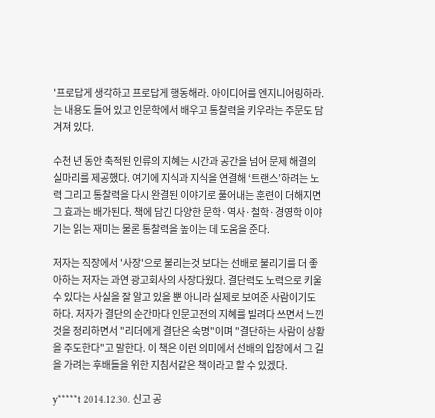'프로답게 생각하고 프로답게 행동해라. 아이디어를 엔지니어링하라. 는 내용도 들어 있고 인문학에서 배우고 통찰력을 키우라는 주문도 담겨져 있다.

수천 년 동안 축적된 인류의 지혜는 시간과 공간을 넘어 문제 해결의 실마리를 제공했다. 여기에 지식과 지식을 연결해 ‘트랜스’하려는 노력 그리고 통찰력을 다시 완결된 이야기로 풀어내는 훈련이 더해지면 그 효과는 배가된다. 책에 담긴 다양한 문학·역사·철학·경영학 이야기는 읽는 재미는 물론 통찰력을 높이는 데 도움을 준다.

저자는 직장에서 '사장'으로 불리는것 보다는 선배로 불리기를 더 좋아하는 저자는 과연 광고회사의 사장다웠다. 결단력도 노력으로 키울 수 있다는 사실을 잘 알고 있을 뿐 아니라 실제로 보여준 사람이기도 하다. 저자가 결단의 순간마다 인문고전의 지혜를 빌려다 쓰면서 느낀 것을 정리하면서 "리더에게 결단은 숙명"이며 "결단하는 사람이 상황을 주도한다"고 말한다. 이 책은 이런 의미에서 선배의 입장에서 그 길을 가려는 후배들을 위한 지침서같은 책이라고 할 수 있겠다.

y*****t 2014.12.30. 신고 공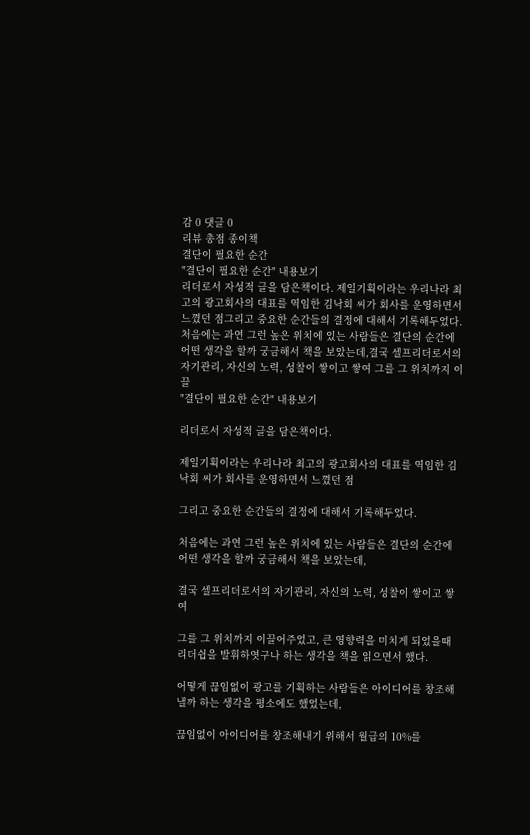감 0 댓글 0
리뷰 총점 종이책
결단이 필요한 순간
"결단이 필요한 순간" 내용보기
리더로서 자성적 글을 담은책이다. 제일기획이라는 우리나라 최고의 광고회사의 대표를 역임한 김낙회 씨가 회사를 운영하면서 느꼈던 점그리고 중요한 순간들의 결정에 대해서 기록해두었다.처음에는 과연 그런 높은 위치에 있는 사람들은 결단의 순간에 어떤 생각을 할까 궁금해서 책을 보았는데,결국 셀프리더로서의 자기관리, 자신의 노력, 성찰이 쌓이고 쌓여 그를 그 위치까지 이끌
"결단이 필요한 순간" 내용보기

리더로서 자성적 글을 담은책이다.

제일기획이라는 우리나라 최고의 광고회사의 대표를 역임한 김낙회 씨가 회사를 운영하면서 느꼈던 점

그리고 중요한 순간들의 결정에 대해서 기록해두었다.

처음에는 과연 그런 높은 위치에 있는 사람들은 결단의 순간에 어떤 생각을 할까 궁금해서 책을 보았는데,

결국 셀프리더로서의 자기관리, 자신의 노력, 성찰이 쌓이고 쌓여

그를 그 위치까지 이끌어주었고, 큰 영향력을 미치게 되었을때 리더쉽을 발휘하엿구나 하는 생각을 책을 읽으면서 했다.

어떻게 끊임없이 광고를 기획하는 사람들은 아이디어를 창조해낼까 하는 생각을 평소에도 했었는데,

끊임없이 아이디어를 창조해내기 위해서 월급의 10%를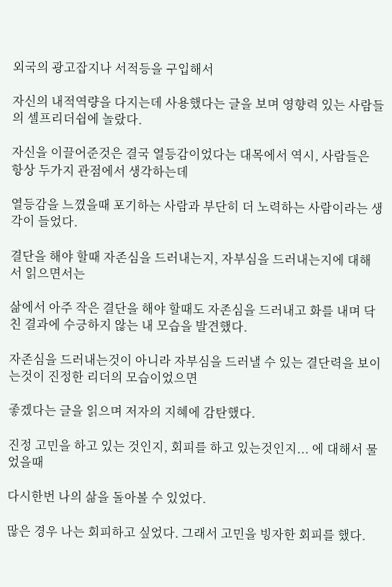외국의 광고잡지나 서적등을 구입해서

자신의 내적역량을 다지는데 사용했다는 글을 보며 영향력 있는 사람들의 셀프리더쉽에 놀랐다.

자신을 이끌어준것은 결국 열등감이었다는 대목에서 역시, 사람들은 항상 두가지 관점에서 생각하는데

열등감을 느꼈을때 포기하는 사람과 부단히 더 노력하는 사람이라는 생각이 들었다.

결단을 해야 할때 자존심을 드러내는지, 자부심을 드러내는지에 대해서 읽으면서는

삶에서 아주 작은 결단을 해야 할때도 자존심을 드러내고 화를 내며 닥친 결과에 수긍하지 않는 내 모습을 발견했다.

자존심을 드러내는것이 아니라 자부심을 드러낼 수 있는 결단력을 보이는것이 진정한 리더의 모습이었으면

좋겠다는 글을 읽으며 저자의 지혜에 감탄했다.

진정 고민을 하고 있는 것인지, 회피를 하고 있는것인지... 에 대해서 물었을때

다시한번 나의 삶을 돌아볼 수 있었다.

많은 경우 나는 회피하고 싶었다. 그래서 고민을 빙자한 회피를 했다.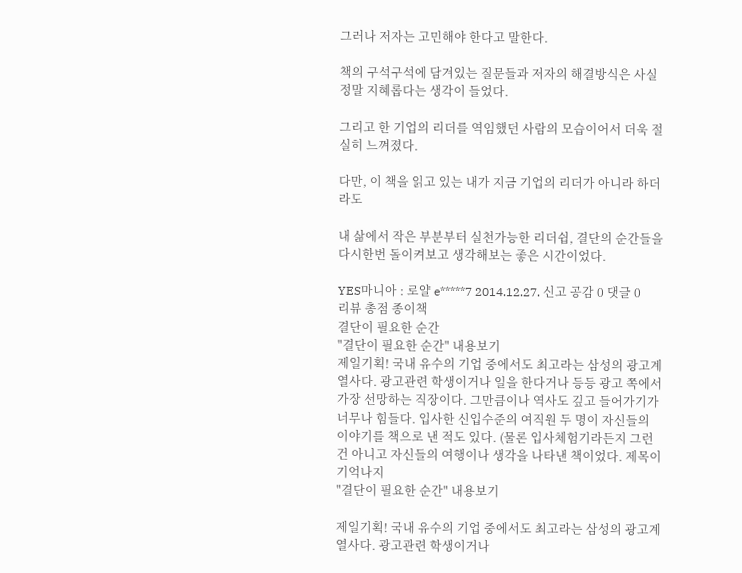그러나 저자는 고민해야 한다고 말한다.

책의 구석구석에 담겨있는 질문들과 저자의 해결방식은 사실 정말 지혜롭다는 생각이 들었다.

그리고 한 기업의 리더를 역임했던 사람의 모습이어서 더욱 절실히 느껴졌다.

다만, 이 책을 읽고 있는 내가 지금 기업의 리더가 아니라 하더라도

내 삶에서 작은 부분부터 실천가능한 리더쉽, 결단의 순간들을 다시한번 돌이켜보고 생각해보는 좋은 시간이었다.

YES마니아 : 로얄 e*****7 2014.12.27. 신고 공감 0 댓글 0
리뷰 총점 종이책
결단이 필요한 순간
"결단이 필요한 순간" 내용보기
제일기획! 국내 유수의 기업 중에서도 최고라는 삼성의 광고계열사다. 광고관련 학생이거나 일을 한다거나 등등 광고 쪽에서 가장 선망하는 직장이다. 그만큼이나 역사도 깊고 들어가기가 너무나 힘들다. 입사한 신입수준의 여직원 두 명이 자신들의 이야기를 책으로 낸 적도 있다. (물론 입사체험기라든지 그런 건 아니고 자신들의 여행이나 생각을 나타낸 책이었다. 제목이 기억나지
"결단이 필요한 순간" 내용보기

제일기획! 국내 유수의 기업 중에서도 최고라는 삼성의 광고계열사다. 광고관련 학생이거나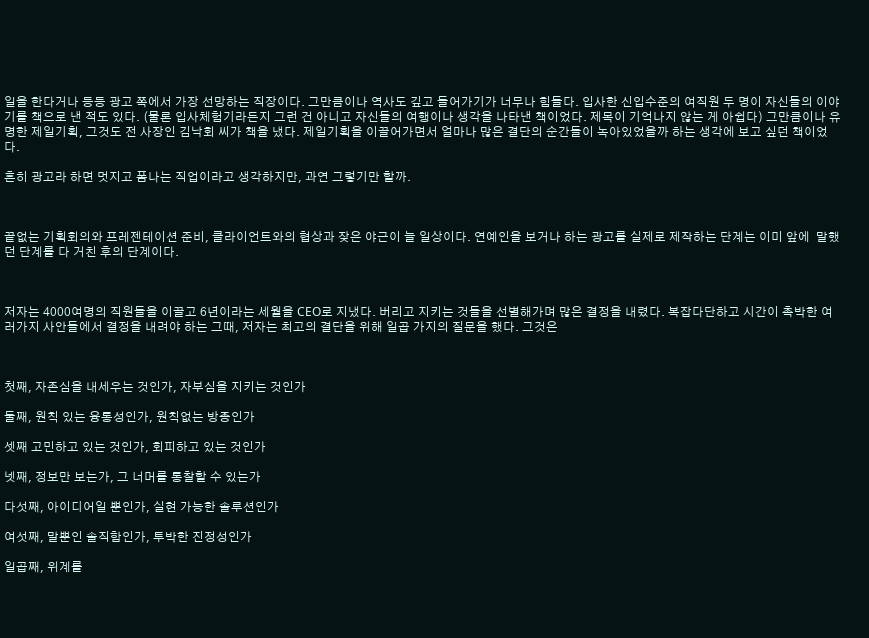일을 한다거나 등등 광고 쪽에서 가장 선망하는 직장이다. 그만큼이나 역사도 깊고 들어가기가 너무나 힘들다. 입사한 신입수준의 여직원 두 명이 자신들의 이야기를 책으로 낸 적도 있다. (물론 입사체험기라든지 그런 건 아니고 자신들의 여행이나 생각을 나타낸 책이었다. 제목이 기억나지 않는 게 아쉽다) 그만큼이나 유명한 제일기획, 그것도 전 사장인 김낙회 씨가 책을 냈다. 제일기획을 이끌어가면서 얼마나 많은 결단의 순간들이 녹아있었을까 하는 생각에 보고 싶던 책이었다.

흔히 광고라 하면 멋지고 폼나는 직업이라고 생각하지만, 과연 그렇기만 할까.



끝없는 기획회의와 프레젠테이션 준비, 클라이언트와의 협상과 잦은 야근이 늘 일상이다. 연예인을 보거나 하는 광고를 실제로 제작하는 단계는 이미 앞에  말했던 단계를 다 거친 후의 단계이다.



저자는 4000여명의 직원들을 이끌고 6년이라는 세월을 CEO로 지냈다. 버리고 지키는 것들을 선별해가며 많은 결정을 내렸다. 복잡다단하고 시간이 촉박한 여러가지 사안들에서 결정을 내려야 하는 그때, 저자는 최고의 결단을 위해 일곱 가지의 질문을 했다. 그것은



첫째, 자존심을 내세우는 것인가, 자부심을 지키는 것인가

둘째, 원칙 있는 융통성인가, 원칙없는 방종인가

셋째 고민하고 있는 것인가, 회피하고 있는 것인가

넷째, 정보만 보는가, 그 너머를 통찰할 수 있는가

다섯째, 아이디어일 뿐인가, 실현 가능한 솔루션인가

여섯째, 말뿐인 솔직함인가, 투박한 진정성인가

일곱째, 위계를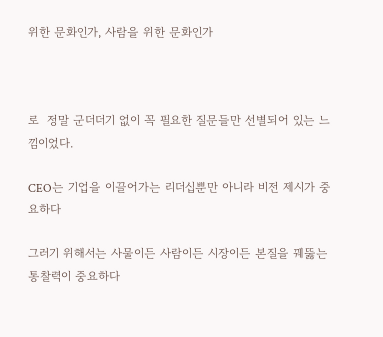위한 문화인가, 사람을 위한 문화인가



로  정말 군더더기 없이 꼭 필요한 질문들만 선별되어 있는 느낌이었다.

CEO는 기업을 이끌어가는 리더십뿐만 아니라 비전 제시가 중요하다

그러기 위해서는 사물이든 사람이든 시장이든 본질을 꿰뚫는 통찰력이 중요하다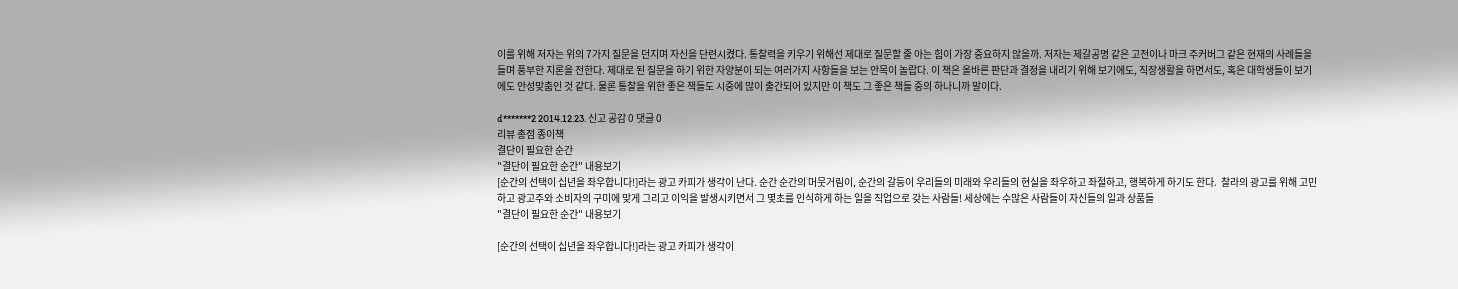이를 위해 저자는 위의 7가지 질문을 던지며 자신을 단련시켰다. 통찰력을 키우기 위해선 제대로 질문할 줄 아는 힘이 가장 중요하지 않을까. 저자는 제갈공명 같은 고전이나 마크 주커버그 같은 현재의 사례들을 들며 풍부한 지론을 전한다. 제대로 된 질문을 하기 위한 자양분이 되는 여러가지 사항들을 보는 안목이 놀랍다. 이 책은 올바른 판단과 결정을 내리기 위해 보기에도, 직장생활을 하면서도, 혹은 대학생들이 보기에도 안성맞춤인 것 같다. 물론 통찰을 위한 좋은 책들도 시중에 많이 출간되어 있지만 이 책도 그 좋은 책들 중의 하나니까 말이다.

d*******2 2014.12.23. 신고 공감 0 댓글 0
리뷰 총점 종이책
결단이 필요한 순간
"결단이 필요한 순간" 내용보기
[순간의 선택이 십년을 좌우합니다!]라는 광고 카피가 생각이 난다. 순간 순간의 머뭇거림이, 순간의 갈등이 우리들의 미래와 우리들의 현실을 좌우하고 좌절하고, 행복하게 하기도 한다.  찰라의 광고를 위해 고민하고 광고주와 소비자의 구미에 맞게 그리고 이익을 발생시키면서 그 몇초를 인식하게 하는 일을 직업으로 갖는 사람들! 세상에는 수많은 사람들이 자신들의 일과 상품들
"결단이 필요한 순간" 내용보기

[순간의 선택이 십년을 좌우합니다!]라는 광고 카피가 생각이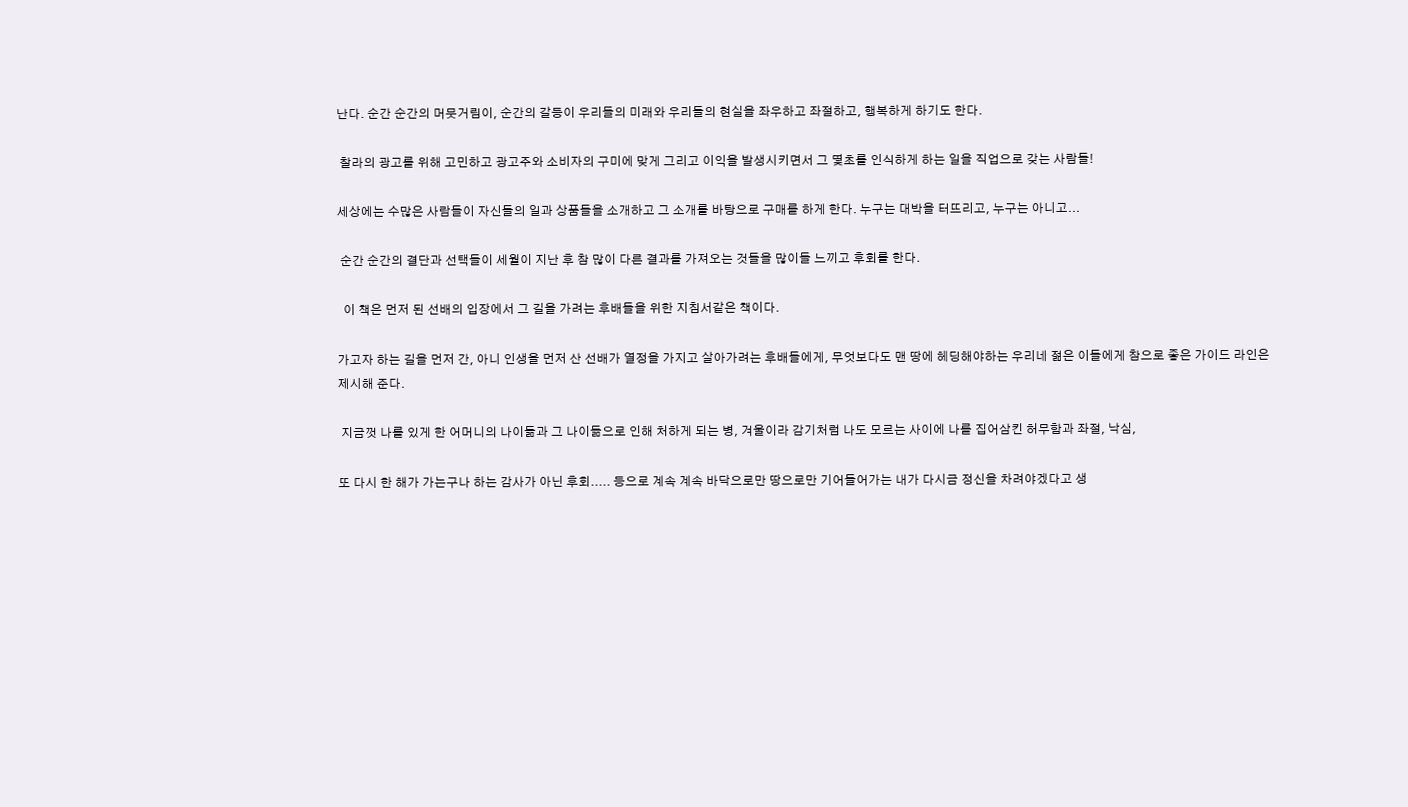난다. 순간 순간의 머뭇거림이, 순간의 갈등이 우리들의 미래와 우리들의 현실을 좌우하고 좌절하고, 행복하게 하기도 한다.

 찰라의 광고를 위해 고민하고 광고주와 소비자의 구미에 맞게 그리고 이익을 발생시키면서 그 몇초를 인식하게 하는 일을 직업으로 갖는 사람들!

세상에는 수많은 사람들이 자신들의 일과 상품들을 소개하고 그 소개를 바탕으로 구매를 하게 한다. 누구는 대박을 터뜨리고, 누구는 아니고...

 순간 순간의 결단과 선택들이 세월이 지난 후 참 많이 다른 결과를 가져오는 것들을 많이들 느끼고 후회를 한다.

  이 책은 먼저 된 선배의 입장에서 그 길을 가려는 후배들을 위한 지침서같은 책이다.

가고자 하는 길을 먼저 간, 아니 인생을 먼저 산 선배가 열정을 가지고 살아가려는 후배들에게, 무엇보다도 맨 땅에 헤딩해야하는 우리네 젊은 이들에게 참으로 좋은 가이드 라인은 제시해 준다.

 지금껏 나를 있게 한 어머니의 나이듦과 그 나이듦으로 인해 처하게 되는 병, 겨울이라 감기처럼 나도 모르는 사이에 나를 집어삼킨 허무함과 좌절, 낙심,

또 다시 한 해가 가는구나 하는 감사가 아닌 후회..... 등으로 계속 계속 바닥으로만 땅으로만 기어들어가는 내가 다시금 정신을 차려야겠다고 생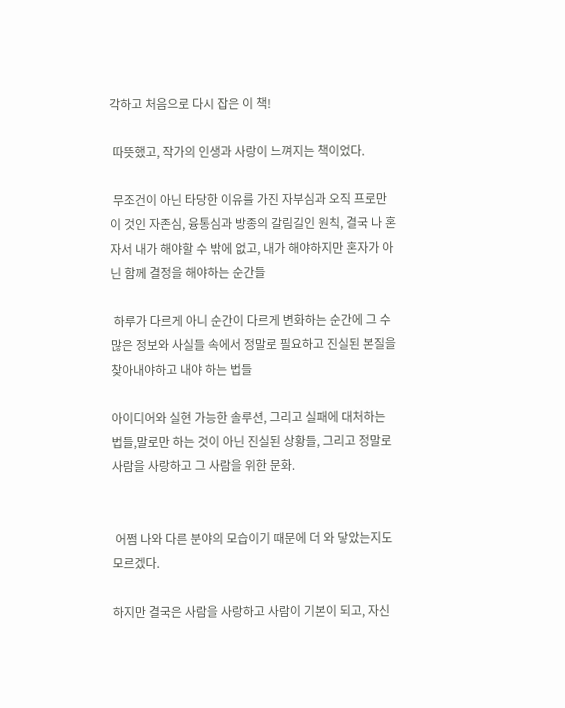각하고 처음으로 다시 잡은 이 책!

 따뜻했고, 작가의 인생과 사랑이 느껴지는 책이었다.

 무조건이 아닌 타당한 이유를 가진 자부심과 오직 프로만이 것인 자존심, 융통심과 방종의 갈림길인 원칙, 결국 나 혼자서 내가 해야할 수 밖에 없고, 내가 해야하지만 혼자가 아닌 함께 결정을 해야하는 순간들

 하루가 다르게 아니 순간이 다르게 변화하는 순간에 그 수많은 정보와 사실들 속에서 정말로 필요하고 진실된 본질을 찾아내야하고 내야 하는 법들

아이디어와 실현 가능한 솔루션, 그리고 실패에 대처하는 법들,말로만 하는 것이 아닌 진실된 상황들, 그리고 정말로 사람을 사랑하고 그 사람을 위한 문화.


 어쩜 나와 다른 분야의 모습이기 때문에 더 와 닿았는지도 모르겠다.

하지만 결국은 사람을 사랑하고 사람이 기본이 되고, 자신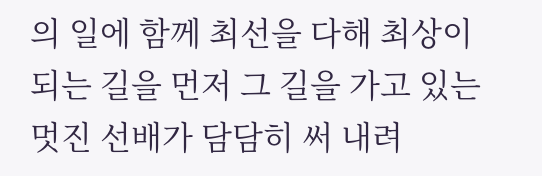의 일에 함께 최선을 다해 최상이 되는 길을 먼저 그 길을 가고 있는 멋진 선배가 담담히 써 내려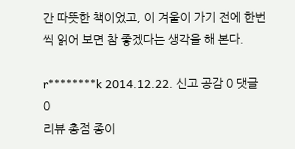간 따뜻한 책이었고, 이 겨울이 가기 전에 한번씩 읽어 보면 참 좋겠다는 생각을 해 본다.

r********k 2014.12.22. 신고 공감 0 댓글 0
리뷰 총점 종이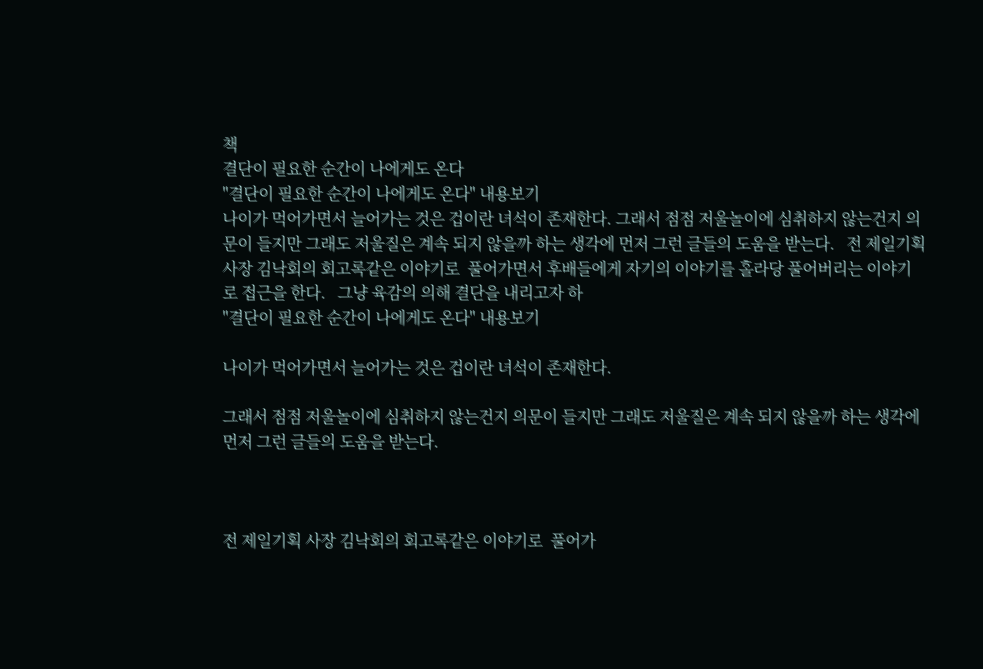책
결단이 필요한 순간이 나에게도 온다
"결단이 필요한 순간이 나에게도 온다" 내용보기
나이가 먹어가면서 늘어가는 것은 겁이란 녀석이 존재한다. 그래서 점점 저울놀이에 심취하지 않는건지 의문이 들지만 그래도 저울질은 계속 되지 않을까 하는 생각에 먼저 그런 글들의 도움을 받는다.   전 제일기획 사장 김낙회의 회고록같은 이야기로  풀어가면서 후배들에게 자기의 이야기를 홀라당 풀어버리는 이야기로 접근을 한다.   그냥 육감의 의해 결단을 내리고자 하
"결단이 필요한 순간이 나에게도 온다" 내용보기

나이가 먹어가면서 늘어가는 것은 겁이란 녀석이 존재한다.

그래서 점점 저울놀이에 심취하지 않는건지 의문이 들지만 그래도 저울질은 계속 되지 않을까 하는 생각에 먼저 그런 글들의 도움을 받는다.



전 제일기획 사장 김낙회의 회고록같은 이야기로  풀어가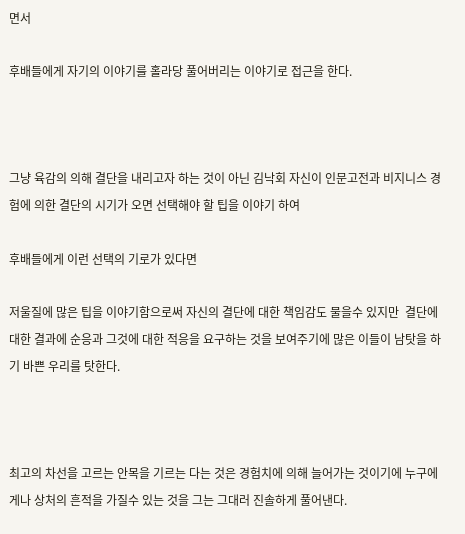면서

후배들에게 자기의 이야기를 홀라당 풀어버리는 이야기로 접근을 한다.



그냥 육감의 의해 결단을 내리고자 하는 것이 아닌 김낙회 자신이 인문고전과 비지니스 경험에 의한 결단의 시기가 오면 선택해야 할 팁을 이야기 하여

후배들에게 이런 선택의 기로가 있다면

저울질에 많은 팁을 이야기함으로써 자신의 결단에 대한 책임감도 물을수 있지만  결단에 대한 결과에 순응과 그것에 대한 적응을 요구하는 것을 보여주기에 많은 이들이 남탓을 하기 바쁜 우리를 탓한다.



최고의 차선을 고르는 안목을 기르는 다는 것은 경험치에 의해 늘어가는 것이기에 누구에게나 상처의 흔적을 가질수 있는 것을 그는 그대러 진솔하게 풀어낸다.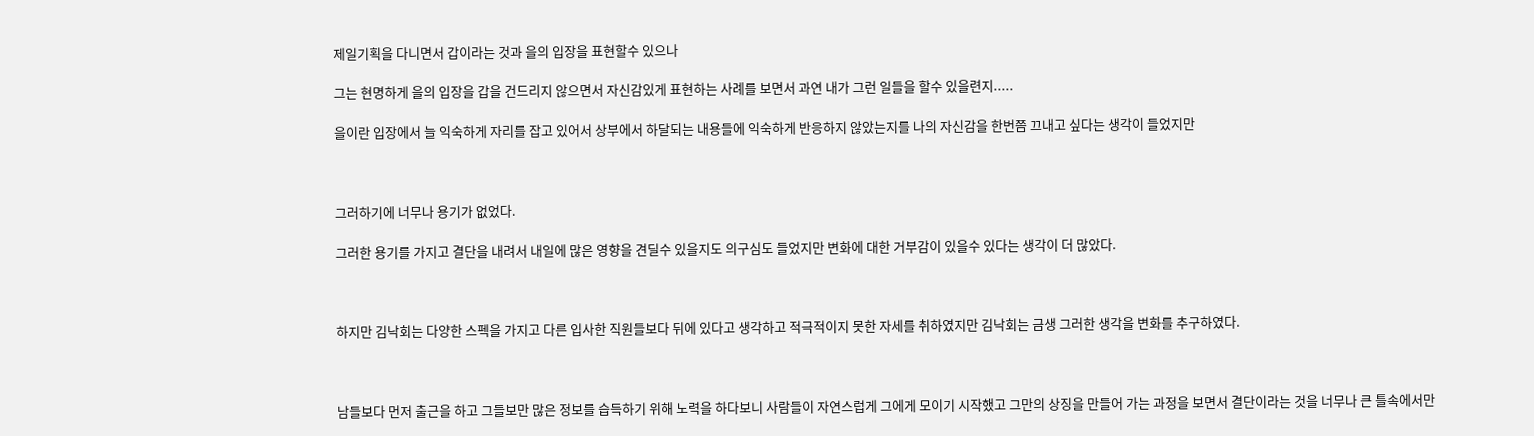제일기획을 다니면서 갑이라는 것과 을의 입장을 표현할수 있으나

그는 현명하게 을의 입장을 갑을 건드리지 않으면서 자신감있게 표현하는 사례를 보면서 과연 내가 그런 일들을 할수 있을련지.....

을이란 입장에서 늘 익숙하게 자리를 잡고 있어서 상부에서 하달되는 내용들에 익숙하게 반응하지 않았는지를 나의 자신감을 한번쯤 끄내고 싶다는 생각이 들었지만



그러하기에 너무나 용기가 없었다.

그러한 용기를 가지고 결단을 내려서 내일에 많은 영향을 견딜수 있을지도 의구심도 들었지만 변화에 대한 거부감이 있을수 있다는 생각이 더 많았다.



하지만 김낙회는 다양한 스펙을 가지고 다른 입사한 직원들보다 뒤에 있다고 생각하고 적극적이지 못한 자세를 취하였지만 김낙회는 금생 그러한 생각을 변화를 추구하였다.



남들보다 먼저 출근을 하고 그들보만 많은 정보를 습득하기 위해 노력을 하다보니 사람들이 자연스럽게 그에게 모이기 시작했고 그만의 상징을 만들어 가는 과정을 보면서 결단이라는 것을 너무나 큰 틀속에서만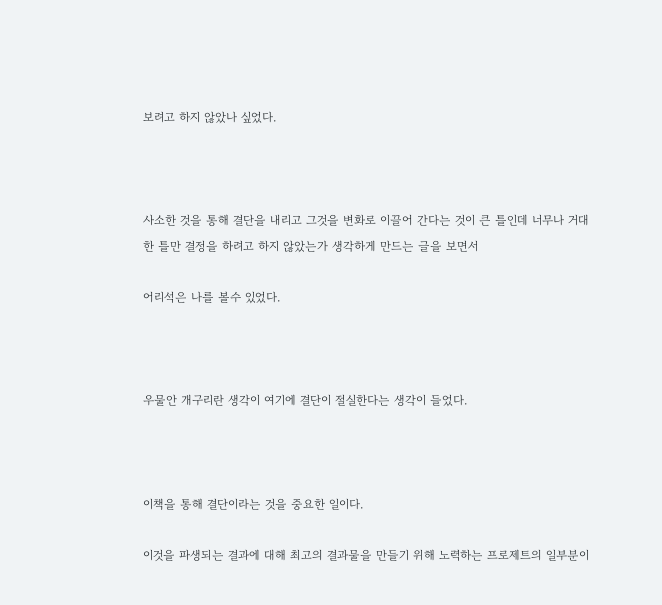보려고 하지 않았나 싶었다.



사소한 것을 통해 결단을 내리고 그것을 변화로 이끌어 간다는 것이 큰 틀인데 너무나 거대한 틀만 결정을 하려고 하지 않았는가 생각하게 만드는 글을 보면서

어리석은 나를 볼수 있었다.



우물안 개구리란 생각이 여기에 결단이 절실한다는 생각이 들었다.



이책을 통해 결단이라는 것을 중요한 일이다.

이것을 파생되는 결과에 대해 최고의 결과물을 만들기 위해 노력하는 프로제트의 일부분이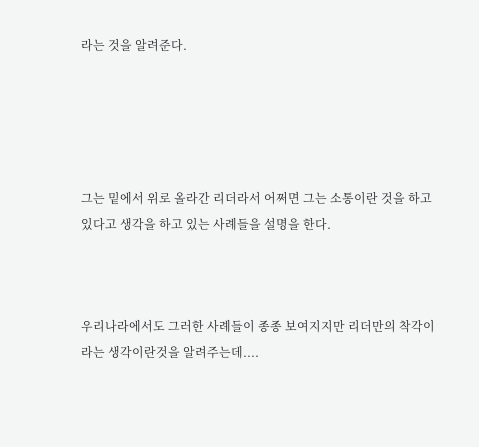라는 것을 알려준다.





그는 밑에서 위로 올라간 리더라서 어쩌면 그는 소통이란 것을 하고 있다고 생각을 하고 있는 사례들을 설명을 한다.



우리나라에서도 그러한 사례들이 종종 보여지지만 리더만의 착각이라는 생각이란것을 알려주는데....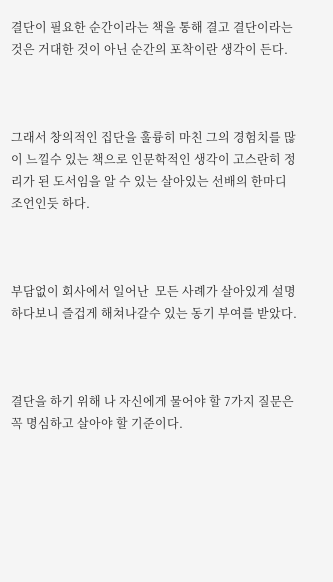결단이 필요한 순간이라는 책을 통해 결고 결단이라는 것은 거대한 것이 아닌 순간의 포착이란 생각이 든다.



그래서 창의적인 집단을 훌륭히 마친 그의 경험치를 많이 느낄수 있는 책으로 인문학적인 생각이 고스란히 정리가 된 도서임을 알 수 있는 살아있는 선배의 한마디 조언인듯 하다.



부담없이 회사에서 일어난  모든 사례가 살아있게 설명하다보니 즐겁게 해쳐나갈수 있는 동기 부여를 받았다.



결단을 하기 위해 나 자신에게 물어야 할 7가지 질문은 꼭 명심하고 살아야 할 기준이다.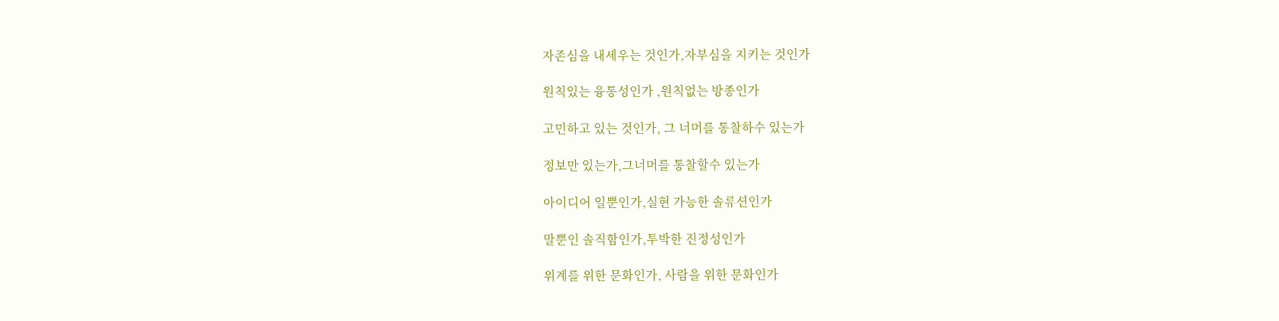자존심을 내세우는 것인가,자부심을 지키는 것인가

원칙있는 융통성인가 ,원칙없는 방종인가

고민하고 있는 것인가, 그 너머를 통찰하수 있는가

정보만 있는가,그너머를 통찰할수 있는가

아이디어 일뿐인가,실현 가능한 솔류션인가

말뿐인 솔직함인가,투박한 진정성인가

위계를 위한 문화인가, 사람을 위한 문화인가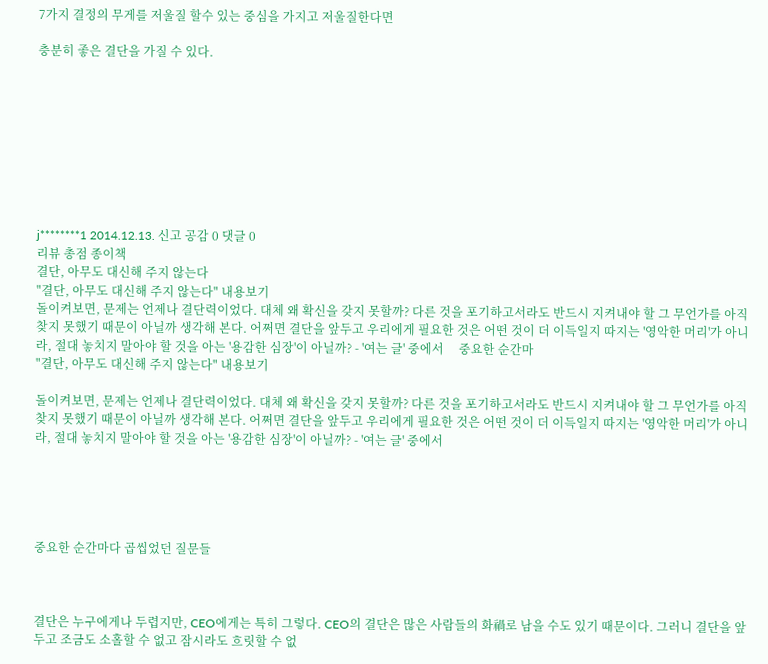7가지 결정의 무게를 저울질 할수 있는 중심을 가지고 저울질한다면

충분히 좋은 결단을 가질 수 있다.









j********1 2014.12.13. 신고 공감 0 댓글 0
리뷰 총점 종이책
결단, 아무도 대신해 주지 않는다
"결단, 아무도 대신해 주지 않는다" 내용보기
돌이켜보면, 문제는 언제나 결단력이었다. 대체 왜 확신을 갖지 못할까? 다른 것을 포기하고서라도 반드시 지켜내야 할 그 무언가를 아직 찾지 못했기 때문이 아닐까 생각해 본다. 어쩌면 결단을 앞두고 우리에게 필요한 것은 어떤 것이 더 이득일지 따지는 '영악한 머리'가 아니라, 절대 놓치지 말아야 할 것을 아는 '용감한 심장'이 아닐까? - '여는 글' 중에서     중요한 순간마
"결단, 아무도 대신해 주지 않는다" 내용보기

돌이켜보면, 문제는 언제나 결단력이었다. 대체 왜 확신을 갖지 못할까? 다른 것을 포기하고서라도 반드시 지켜내야 할 그 무언가를 아직 찾지 못했기 때문이 아닐까 생각해 본다. 어쩌면 결단을 앞두고 우리에게 필요한 것은 어떤 것이 더 이득일지 따지는 '영악한 머리'가 아니라, 절대 놓치지 말아야 할 것을 아는 '용감한 심장'이 아닐까? - '여는 글' 중에서





중요한 순간마다 곱씹었던 질문들



결단은 누구에게나 두렵지만, CEO에게는 특히 그렇다. CEO의 결단은 많은 사람들의 화禍로 남을 수도 있기 때문이다. 그러니 결단을 앞두고 조금도 소홀할 수 없고 잠시라도 흐릿할 수 없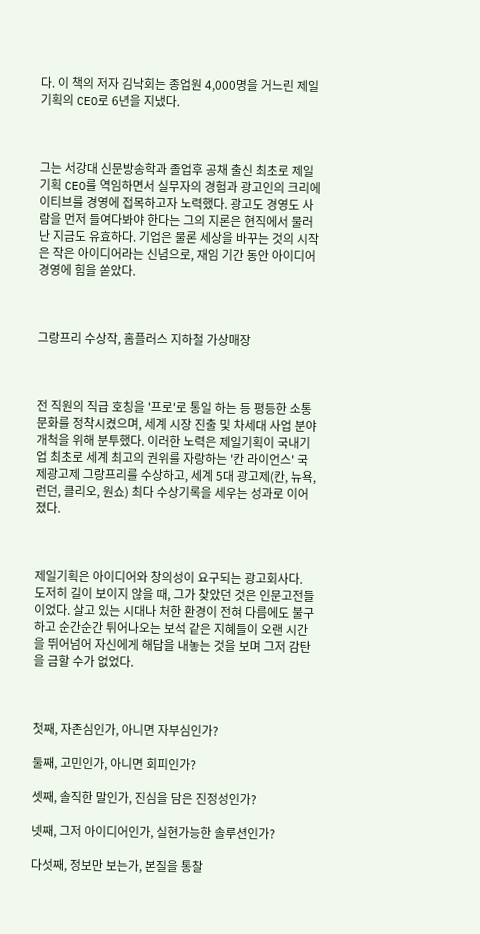다. 이 책의 저자 김낙회는 종업원 4,000명을 거느린 제일기획의 CEO로 6년을 지냈다.



그는 서강대 신문방송학과 졸업후 공채 출신 최초로 제일기획 CEO를 역임하면서 실무자의 경험과 광고인의 크리에이티브를 경영에 접목하고자 노력했다. 광고도 경영도 사람을 먼저 들여다봐야 한다는 그의 지론은 현직에서 물러난 지금도 유효하다. 기업은 물론 세상을 바꾸는 것의 시작은 작은 아이디어라는 신념으로, 재임 기간 동안 아이디어 경영에 힘을 쏟았다.



그랑프리 수상작, 홈플러스 지하철 가상매장



전 직원의 직급 호칭을 '프로'로 통일 하는 등 평등한 소통 문화를 정착시켰으며, 세계 시장 진출 및 차세대 사업 분야 개척을 위해 분투했다. 이러한 노력은 제일기획이 국내기업 최초로 세계 최고의 권위를 자랑하는 '칸 라이언스' 국제광고제 그랑프리를 수상하고, 세계 5대 광고제(칸, 뉴욕, 런던, 클리오, 원쇼) 최다 수상기록을 세우는 성과로 이어졌다.



제일기획은 아이디어와 창의성이 요구되는 광고회사다. 도저히 길이 보이지 않을 때, 그가 찾았던 것은 인문고전들이었다. 살고 있는 시대나 처한 환경이 전혀 다름에도 불구하고 순간순간 튀어나오는 보석 같은 지혜들이 오랜 시간을 뛰어넘어 자신에게 해답을 내놓는 것을 보며 그저 감탄을 금할 수가 없었다.



첫째, 자존심인가, 아니면 자부심인가?

둘째, 고민인가, 아니면 회피인가?

셋째, 솔직한 말인가, 진심을 담은 진정성인가?

넷째, 그저 아이디어인가, 실현가능한 솔루션인가?

다섯째, 정보만 보는가, 본질을 통찰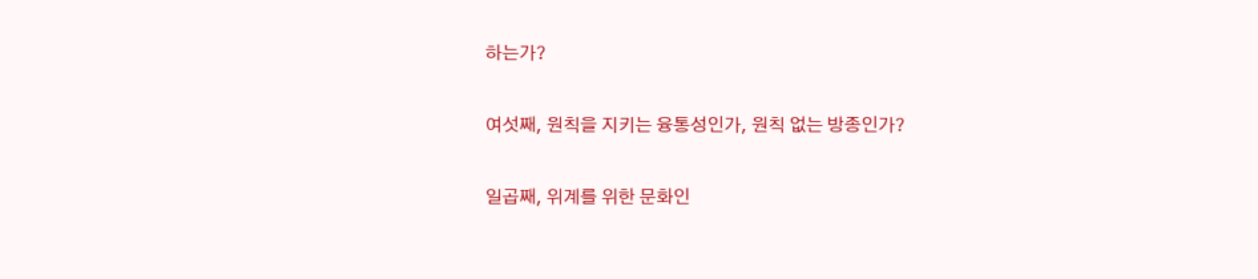하는가?

여섯째, 원칙을 지키는 융통성인가, 원칙 없는 방종인가?

일곱째, 위계를 위한 문화인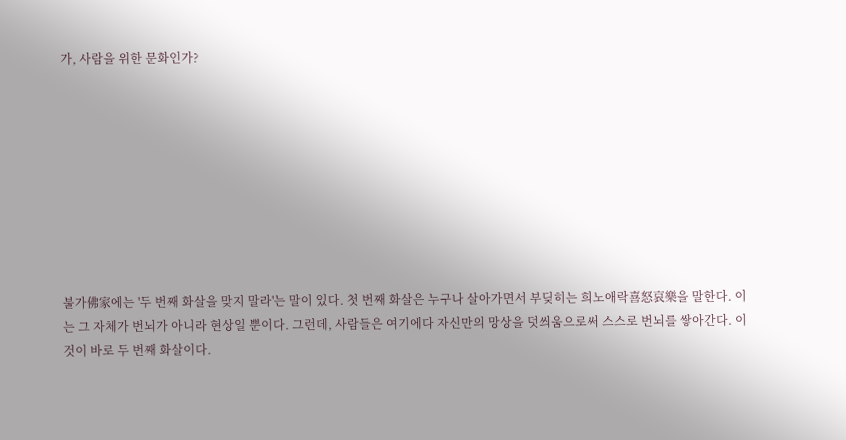가, 사람을 위한 문화인가?









불가佛家에는 '두 번째 화살을 맞지 말라'는 말이 있다. 첫 번째 화살은 누구나 살아가면서 부딪히는 희노애락喜怒哀樂을 말한다. 이는 그 자체가 번뇌가 아니라 현상일 뿐이다. 그런데, 사람들은 여기에다 자신만의 망상을 덧씌움으로써 스스로 번뇌를 쌓아간다. 이것이 바로 두 번째 화살이다.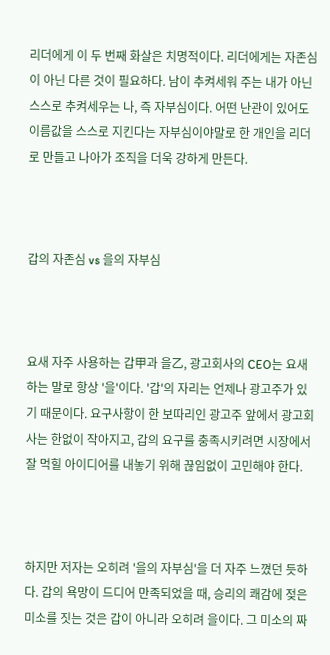리더에게 이 두 번째 화살은 치명적이다. 리더에게는 자존심이 아닌 다른 것이 필요하다. 남이 추켜세워 주는 내가 아닌 스스로 추켜세우는 나, 즉 자부심이다. 어떤 난관이 있어도 이름값을 스스로 지킨다는 자부심이야말로 한 개인을 리더로 만들고 나아가 조직을 더욱 강하게 만든다.



갑의 자존심 vs 을의 자부심



요새 자주 사용하는 갑甲과 을乙, 광고회사의 CEO는 요새 하는 말로 항상 '을'이다. '갑'의 자리는 언제나 광고주가 있기 때문이다. 요구사항이 한 보따리인 광고주 앞에서 광고회사는 한없이 작아지고, 갑의 요구를 충족시키려면 시장에서 잘 먹힐 아이디어를 내놓기 위해 끊임없이 고민해야 한다.



하지만 저자는 오히려 '을의 자부심'을 더 자주 느꼈던 듯하다. 갑의 욕망이 드디어 만족되었을 때, 승리의 쾌감에 젖은 미소를 짓는 것은 갑이 아니라 오히려 을이다. 그 미소의 짜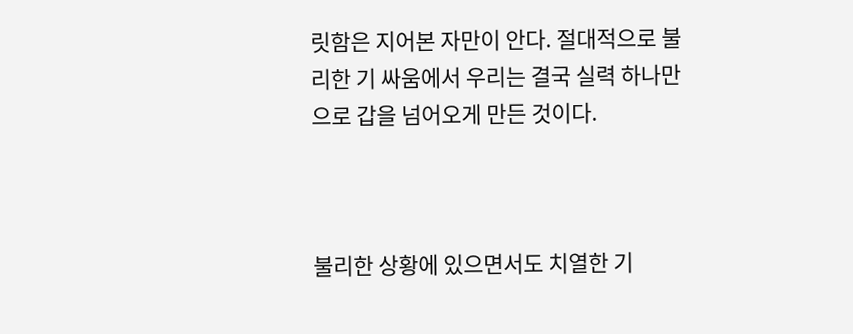릿함은 지어본 자만이 안다. 절대적으로 불리한 기 싸움에서 우리는 결국 실력 하나만으로 갑을 넘어오게 만든 것이다.



불리한 상황에 있으면서도 치열한 기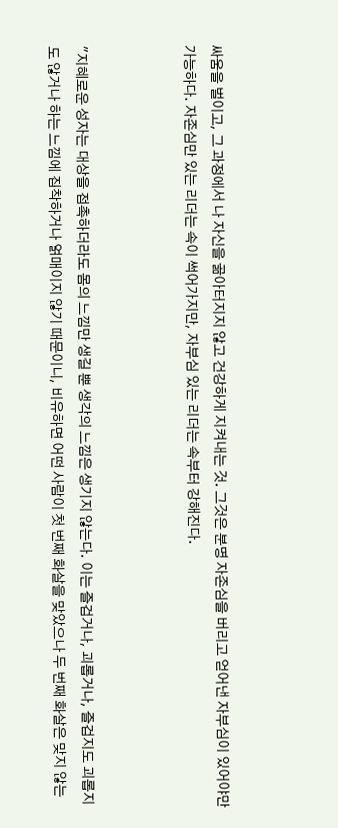싸움을 벌이고, 그 과정에서 나 자신을 곪아터지지 않고 건강하게 지켜내는 것. 그것은 분명 자존심을 버리고 얻어낸 자부심이 있어야만 가능하다. 자존심만 있는 리더는 속이 썩어가지만, 자부심 있는 리더는 속부터 강해진다.



"지혜로운 성자는 대상을 접촉하더라도 몸의 느낌만 생길 뿐 생각의 느낌은 생기지 않는다. 이는 즐겁거나, 괴롭거나, 즐겁지도 괴롭지도 않거나 하는 느낌에 집착하거나 얽매이지 않기 때문이니, 비유하면 어떤 사람이 첫 번째 화살을 맞았으나 두 번째 화살은 맞지 않는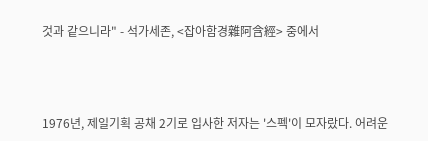것과 같으니라" - 석가세존, <잡아함경雜阿含經> 중에서



1976년, 제일기획 공채 2기로 입사한 저자는 '스펙'이 모자랐다. 어려운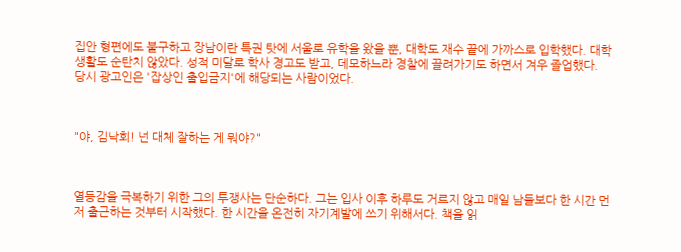집안 형편에도 불구하고 장남이란 특권 탓에 서울로 유학을 왔을 뿐, 대학도 재수 끝에 가까스로 입학했다. 대학생활도 순탄치 않았다. 성적 미달로 학사 경고도 받고, 데모하느라 경찰에 끌려가기도 하면서 겨우 졸업했다. 당시 광고인은 '잡상인 출입금지'에 해당되는 사람이었다.



"야, 김낙회! 넌 대체 잘하는 게 뭐야?"



열등감을 극복하기 위한 그의 투쟁사는 단순하다. 그는 입사 이후 하루도 거르지 않고 매일 남들보다 한 시간 먼저 출근하는 것부터 시작했다. 한 시간을 온전히 자기계발에 쓰기 위해서다. 책을 읽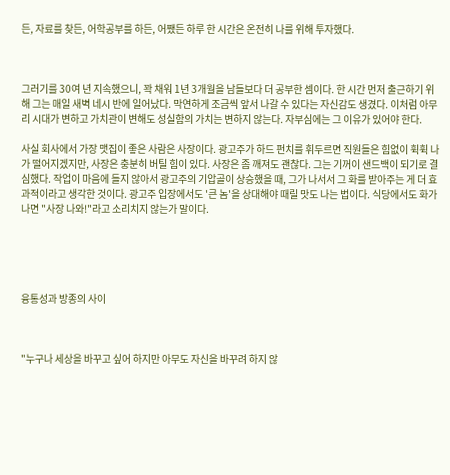든, 자료를 찾든, 어학공부를 하든, 어쨌든 하루 한 시간은 온전히 나를 위해 투자했다.



그러기를 30여 년 지속했으니, 꽉 채워 1년 3개월을 남들보다 더 공부한 셈이다. 한 시간 먼저 출근하기 위해 그는 매일 새벽 네시 반에 일어났다. 막연하게 조금씩 앞서 나갈 수 있다는 자신감도 생겼다. 이처럼 아무리 시대가 변하고 가치관이 변해도 성실함의 가치는 변하지 않는다. 자부심에는 그 이유가 있어야 한다.

사실 회사에서 가장 맷집이 좋은 사람은 사장이다. 광고주가 하드 펀치를 휘두르면 직원들은 힘없이 휙휙 나가 떨어지겠지만, 사장은 충분히 버틸 힘이 있다. 사장은 좀 깨져도 괜찮다. 그는 기꺼이 샌드백이 되기로 결심했다. 작업이 마음에 들지 않아서 광고주의 기압골이 상승했을 때, 그가 나서서 그 화를 받아주는 게 더 효과적이라고 생각한 것이다. 광고주 입장에서도 '큰 놈'을 상대해야 때릴 맛도 나는 법이다. 식당에서도 화가 나면 "사장 나와!"라고 소리치지 않는가 말이다.





융통성과 방종의 사이



"누구나 세상을 바꾸고 싶어 하지만 아무도 자신을 바꾸려 하지 않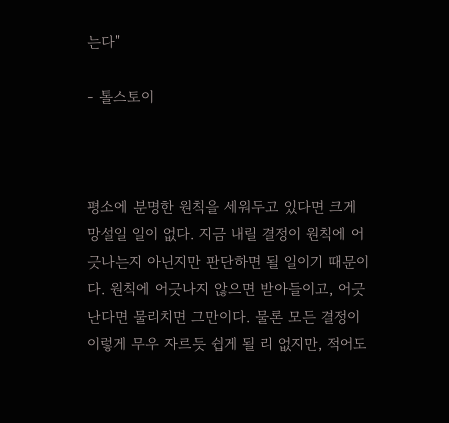는다"

- 톨스토이



평소에 분명한 원칙을 세워두고 있다면 크게 망설일 일이 없다. 지금 내릴 결정이 원칙에 어긋나는지 아닌지만 판단하면 될 일이기 때문이다. 원칙에 어긋나지 않으면 받아들이고, 어긋난다면 물리치면 그만이다. 물론 모든 결정이 이렇게 무우 자르듯 쉽게 될 리 없지만, 적어도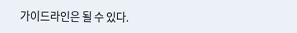가이드라인은 될 수 있다.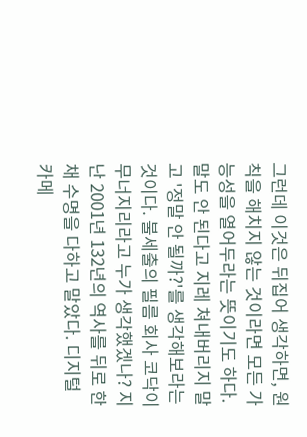그런데 이것은 뒤집어 생각하면, 원칙을 해치지 않는 것이라면 모든 가능성을 열어두라는 뜻이기도 하다. 말도 안 된다고 지레 쳐내버리지 말고 '정말 안 될까?'를 생각해보라는 것이다. 불세출의 필름 회사 코닥이 무너지리라고 누가 생각했겠나? 지난 2001년 132년의 역사를 뒤로 한 채 수명을 다하고 말았다. 디지털 카메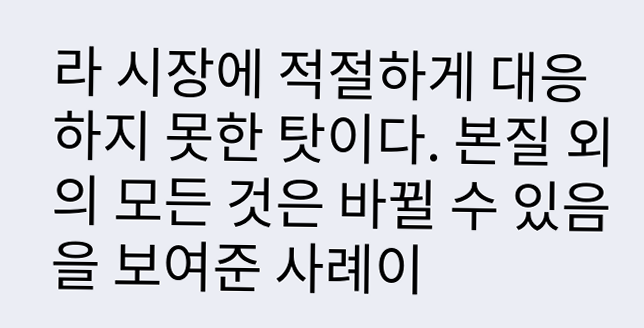라 시장에 적절하게 대응하지 못한 탓이다. 본질 외의 모든 것은 바뀔 수 있음을 보여준 사례이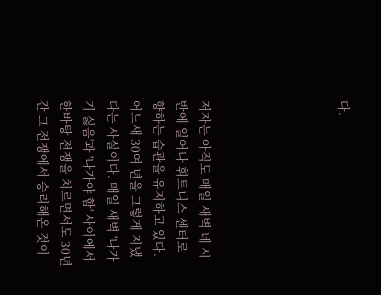다.





저자는 아직도 매일 새벽 네 시 반에 일어나 휘트니스 센터로 향하는 습관을 유지하고 있다. 어느새 30여 년을 그렇게 지냈다는 사실이다. 매일 새벽 '나가기 싫음'과 '나가야 함' 사이에서 한바탕 전쟁을 치르면서도 30년간 그 전쟁에서 승리해온 것이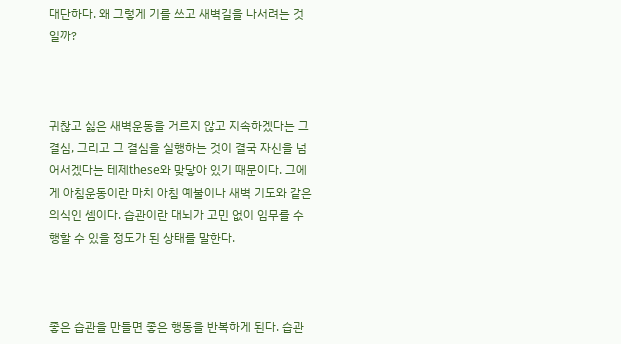대단하다. 왜 그렇게 기를 쓰고 새벽길을 나서려는 것일까?



귀찮고 싫은 새벽운동을 거르지 않고 지속하겠다는 그 결심, 그리고 그 결심을 실행하는 것이 결국 자신을 넘어서겠다는 테제these와 맞닿아 있기 때문이다. 그에게 아침운동이란 마치 아침 예불이나 새벽 기도와 같은 의식인 셈이다. 습관이란 대뇌가 고민 없이 임무를 수행할 수 있을 정도가 된 상태를 말한다.



좋은 습관을 만들면 좋은 행동을 반복하게 된다. 습관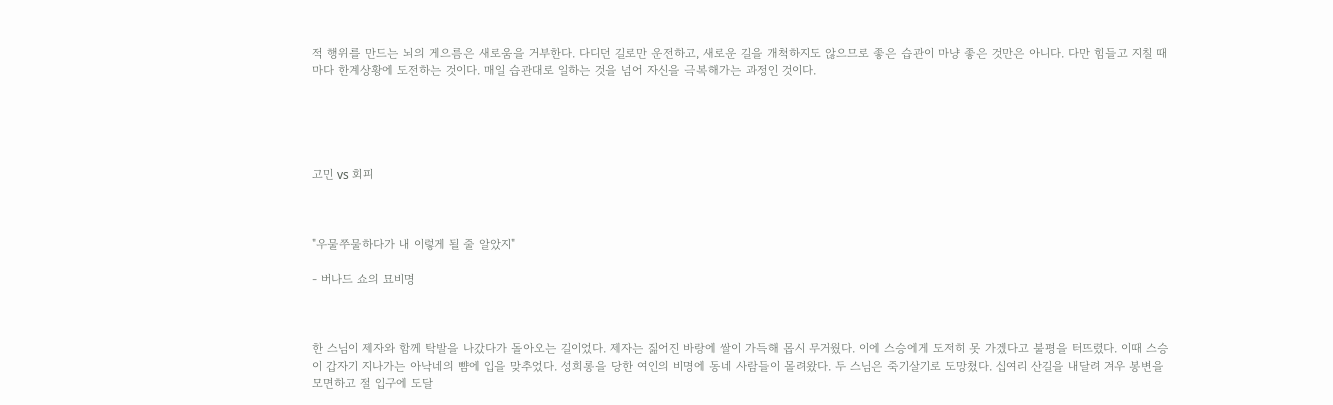적 행위를 만드는 뇌의 게으름은 새로움을 거부한다. 다디던 길로만 운전하고, 새로운 길을 개척하지도 않으므로 좋은 습관이 마냥 좋은 것만은 아니다. 다만 힘들고 지칠 때마다 한계상황에 도전하는 것이다. 매일 습관대로 일하는 것을 넘어 자신을 극복해가는 과정인 것이다.





고민 vs 회피



"우물쭈물하다가 내 이렇게 될 줄 알았지"

- 버나드 쇼의 묘비명



한 스님이 제자와 함께 탁발을 나갔다가 돌아오는 길이었다. 제자는 짊어진 바랑에 쌀이 가득해 몹시 무거웠다. 이에 스승에게 도저히 못 가겠다고 불평을 터뜨렸다. 이때 스승이 갑자기 지나가는 아낙네의 뺨에 입을 맞추었다. 성희롱을 당한 여인의 비명에 동네 사람들이 몰려왔다. 두 스님은 죽기살기로 도망쳤다. 십여리 산길을 내달려 겨우 봉변을 모면하고 절 입구에 도달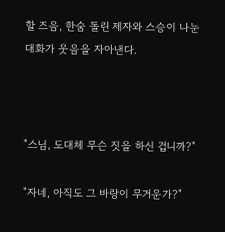할 즈음, 한숨 돌린 제자와 스승이 나눈 대화가 웃음을 자아낸다.



"스님, 도대체 무슨 짓을 하신 겁니까?"

"자네, 아직도 그 바랑이 무거운가?"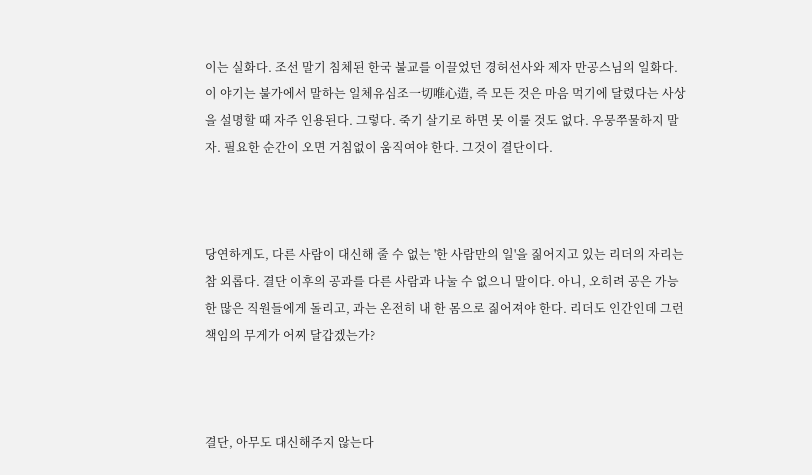이는 실화다. 조선 말기 침체된 한국 불교를 이끌었던 경허선사와 제자 만공스님의 일화다. 이 야기는 불가에서 말하는 일체유심조一切唯心造, 즉 모든 것은 마음 먹기에 달렸다는 사상을 설명할 때 자주 인용된다. 그렇다. 죽기 살기로 하면 못 이룰 것도 없다. 우뭉쭈물하지 말자. 필요한 순간이 오면 거침없이 움직여야 한다. 그것이 결단이다.



당연하게도, 다른 사람이 대신해 줄 수 없는 '한 사람만의 일'을 짊어지고 있는 리더의 자리는 참 외롭다. 결단 이후의 공과를 다른 사람과 나눌 수 없으니 말이다. 아니, 오히려 공은 가능한 많은 직원들에게 돌리고, 과는 온전히 내 한 몸으로 짊어져야 한다. 리더도 인간인데 그런 책임의 무게가 어찌 달갑겠는가?



결단, 아무도 대신해주지 않는다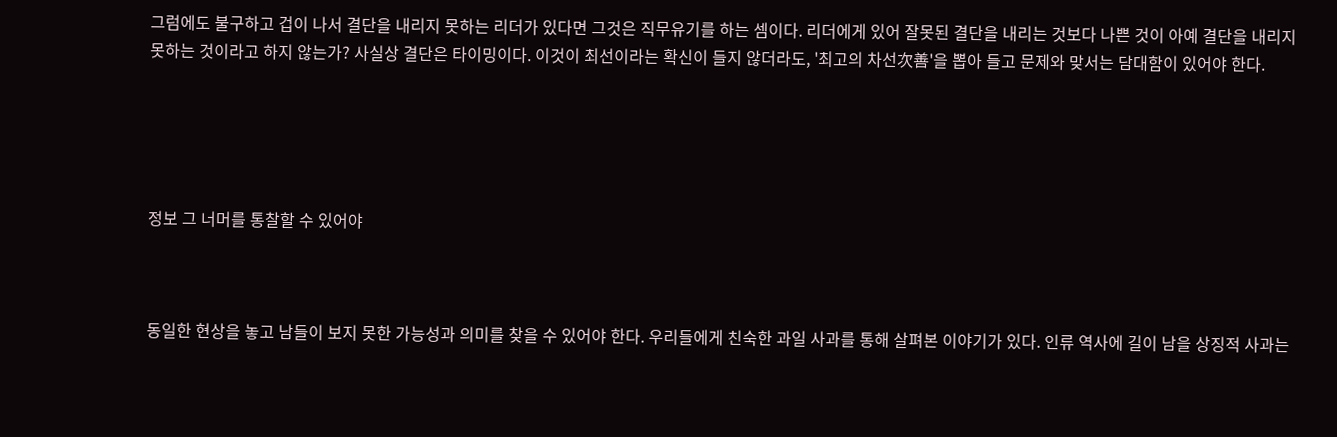그럼에도 불구하고 겁이 나서 결단을 내리지 못하는 리더가 있다면 그것은 직무유기를 하는 셈이다. 리더에게 있어 잘못된 결단을 내리는 것보다 나쁜 것이 아예 결단을 내리지 못하는 것이라고 하지 않는가? 사실상 결단은 타이밍이다. 이것이 최선이라는 확신이 들지 않더라도, '최고의 차선次善'을 뽑아 들고 문제와 맞서는 담대함이 있어야 한다.





정보 그 너머를 통찰할 수 있어야



동일한 현상을 놓고 남들이 보지 못한 가능성과 의미를 찾을 수 있어야 한다. 우리들에게 친숙한 과일 사과를 통해 살펴본 이야기가 있다. 인류 역사에 길이 남을 상징적 사과는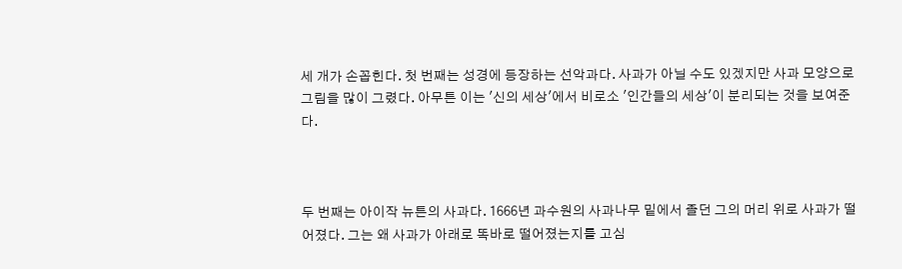세 개가 손꼽힌다. 첫 번째는 성경에 등장하는 선악과다. 사과가 아닐 수도 있겠지만 사과 모양으로 그림을 많이 그렸다. 아무튼 이는 '신의 세상'에서 비로소 '인간들의 세상'이 분리되는 것을 보여준다.



두 번째는 아이작 뉴튼의 사과다. 1666년 과수원의 사과나무 밑에서 졸던 그의 머리 위로 사과가 떨어졌다. 그는 왜 사과가 아래로 똑바로 떨어졌는지를 고심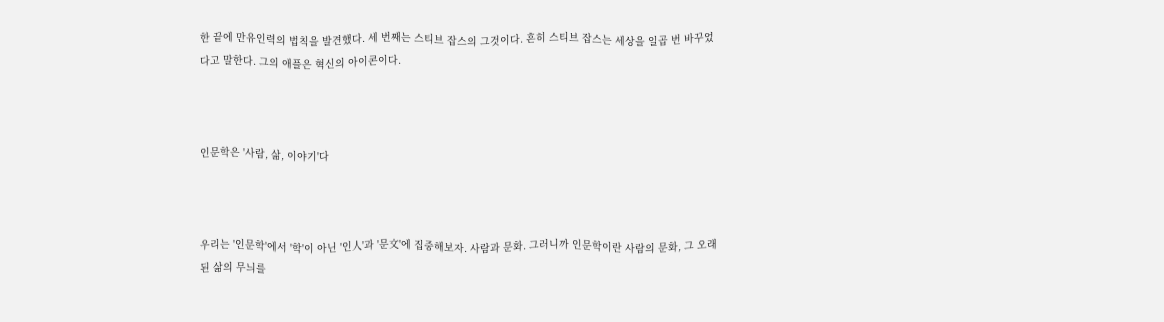한 끝에 만유인력의 법칙을 발견했다. 세 번째는 스티브 잡스의 그것이다. 흔히 스티브 잡스는 세상을 일곱 번 바꾸었다고 말한다. 그의 애플은 혁신의 아이콘이다.



인문학은 '사람, 삶, 이야기'다



우리는 '인문학'에서 '학'이 아닌 '인人'과 '문文'에 집중해보자. 사람과 문화. 그러니까 인문학이란 사람의 문화, 그 오래된 삶의 무늬를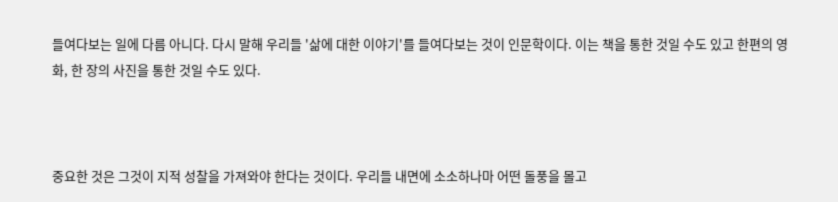들여다보는 일에 다름 아니다. 다시 말해 우리들 '삶에 대한 이야기'를 들여다보는 것이 인문학이다. 이는 책을 통한 것일 수도 있고 한편의 영화, 한 장의 사진을 통한 것일 수도 있다.



중요한 것은 그것이 지적 성찰을 가져와야 한다는 것이다. 우리들 내면에 소소하나마 어떤 돌풍을 몰고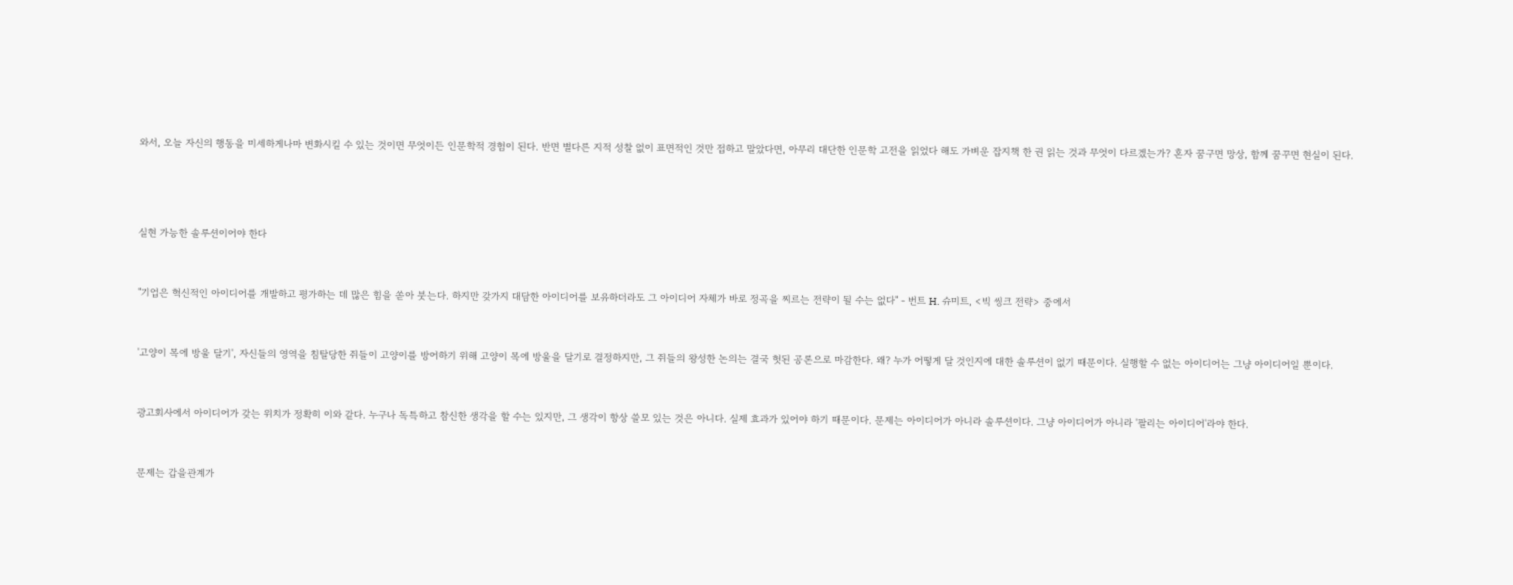와서, 오늘 자신의 행동을 미세하게나마 변화시킬 수 있는 것이면 무엇이든 인문학적 경험이 된다. 반면 별다른 지적 성찰 없이 표면적인 것만 접하고 말았다면, 아무리 대단한 인문학 고전을 읽었다 해도 가벼운 잡지책 한 권 읽는 것과 무엇이 다르겠는가? 혼자 꿈구면 망상, 함께 꿈꾸면 현실이 된다.





실현 가능한 솔루션이어야 한다



"기업은 혁신적인 아이디어를 개발하고 평가하는 데 많은 힘을 쏟아 붓는다. 하지만 갖가지 대담한 아이디어를 보유하더라도 그 아이디어 자체가 바로 정곡을 찌르는 전략이 될 수는 없다" - 번트 H. 슈미트, <빅 씽크 전략> 중에서



'고양이 목에 방울 달기', 자신들의 영역을 침탈당한 쥐들이 고양이를 방어하기 위해 고양이 목에 방울을 달기로 결정하지만, 그 쥐들의 왕성한 논의는 결국 헛된 공론으로 마감한다. 왜? 누가 어떻게 달 것인지에 대한 솔루션이 없기 때문이다. 실행할 수 없는 아이디어는 그냥 아이디어일 뿐이다.



광고회사에서 아이디어가 갖는 위치가 정확히 이와 같다. 누구나 독특하고 참신한 생각을 할 수는 있지만, 그 생각이 항상 쓸모 있는 것은 아니다. 실제 효과가 있어야 하기 때문이다. 문제는 아이디어가 아니라 솔루션이다. 그냥 아이디어가 아니라 '팔리는 아이디어'라야 한다.



문제는 갑을관계가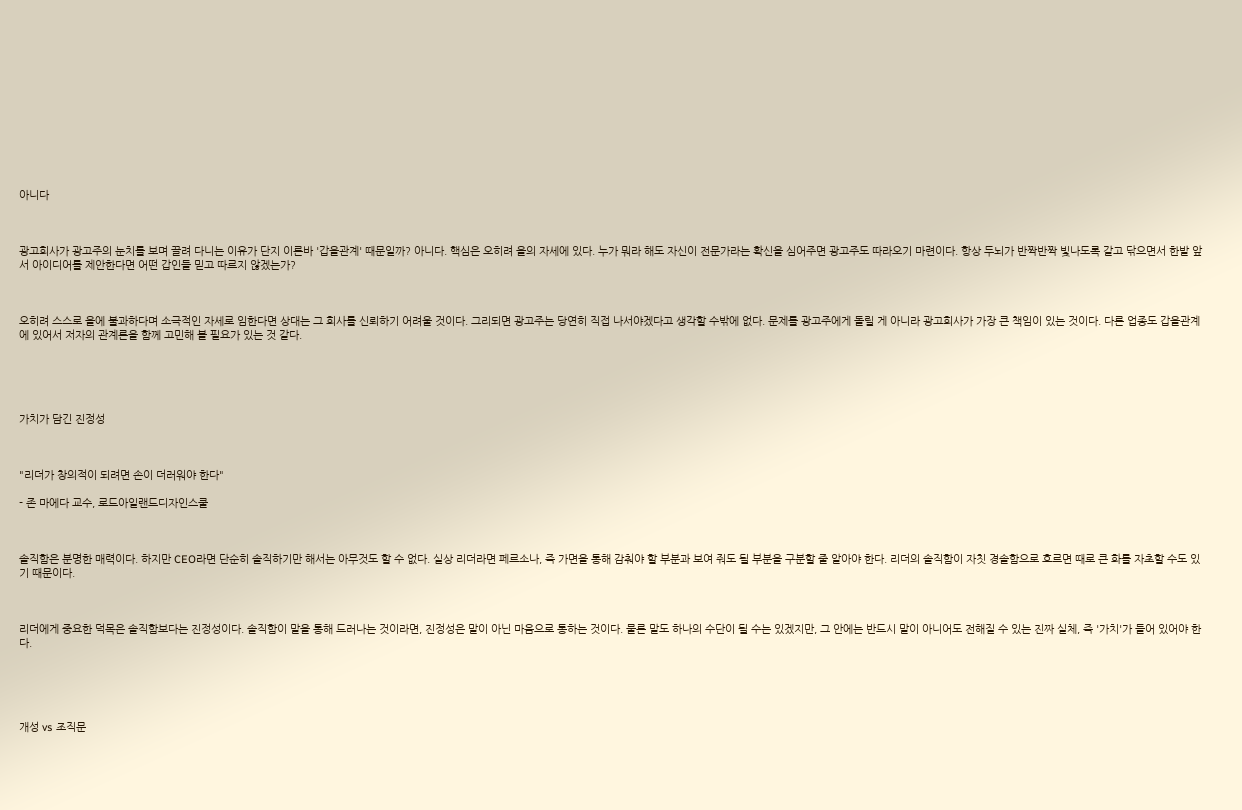아니다



광고회사가 광고주의 눈치를 보며 끌려 다니는 이유가 단지 이른바 '갑을관계' 때문일까? 아니다. 핵심은 오히려 을의 자세에 있다. 누가 뭐라 해도 자신이 전문가라는 확신을 심어주면 광고주도 따라오기 마련이다. 항상 두뇌가 반짝반짝 빛나도록 갈고 닦으면서 한발 앞서 아이디어를 제안한다면 어떤 갑인들 믿고 따르지 않겠는가?



오히려 스스로 을에 불과하다며 소극적인 자세로 임한다면 상대는 그 회사를 신뢰하기 어려울 것이다. 그리되면 광고주는 당연히 직접 나서야겠다고 생각할 수밖에 없다. 문제를 광고주에게 돌릴 게 아니라 광고회사가 가장 큰 책임이 있는 것이다. 다른 업종도 갑을관계에 있어서 저자의 관계론을 함께 고민해 볼 필요가 있는 것 같다.





가치가 담긴 진정성



"리더가 창의적이 되려면 손이 더러워야 한다"

- 존 마에다 교수, 로드아일랜드디자인스쿨



솔직함은 분명한 매력이다. 하지만 CEO라면 단순히 솔직하기만 해서는 아무것도 할 수 없다. 실상 리더라면 페르소나, 즉 가면을 통해 감춰야 할 부분과 보여 줘도 될 부분을 구분할 줄 알아야 한다. 리더의 솔직함이 자칫 경솔함으로 흐르면 때로 큰 화를 자초할 수도 있기 때문이다.



리더에게 중요한 덕목은 솔직함보다는 진정성이다. 솔직함이 말을 통해 드러나는 것이라면, 진정성은 말이 아닌 마음으로 통하는 것이다. 물론 말도 하나의 수단이 될 수는 있겠지만, 그 안에는 반드시 말이 아니어도 전해질 수 있는 진짜 실체, 즉 '가치'가 들어 있어야 한다.





개성 vs 조직문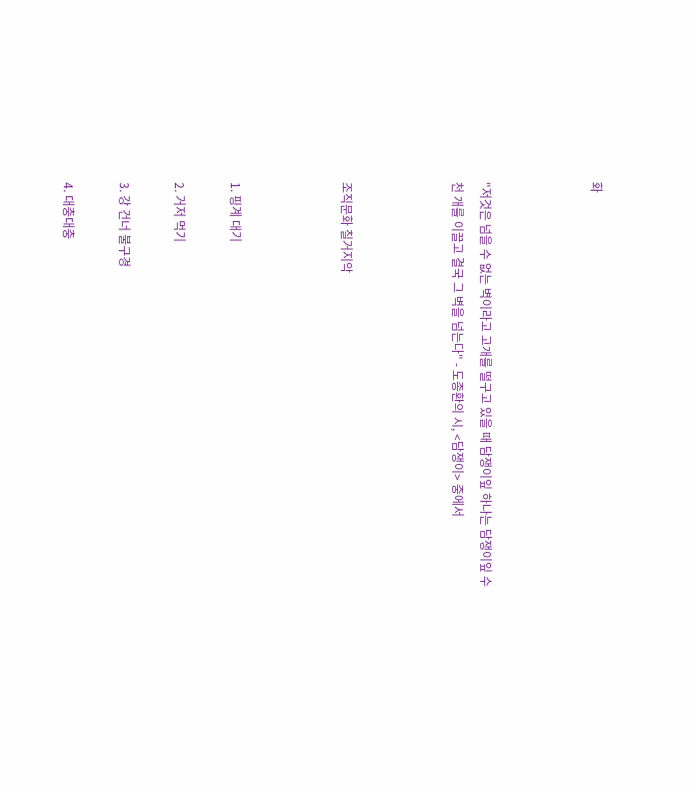화



"저것은 넘을 수 없는 벽이라고 고개를 떨구고 있을 때 담쟁이잎 하나는 담쟁이잎 수천 개를 이끌고 결국 그 벽을 넘는다" - 도종환의 시, <담쟁이> 중에서



조직문화 칠거지악



1. 핑계 대기

2. 거저 먹기

3. 강 건너 불구경

4. 대충대충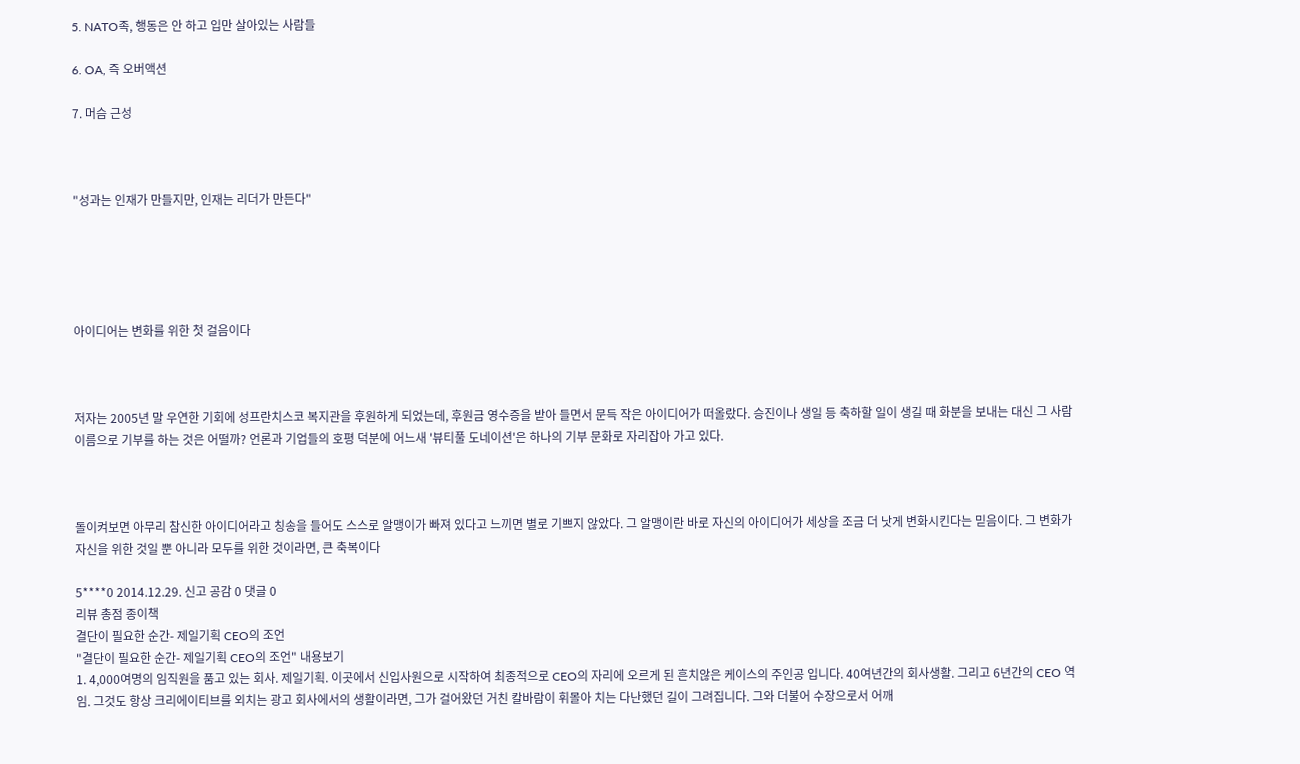5. NATO족, 행동은 안 하고 입만 살아있는 사람들

6. OA, 즉 오버액션

7. 머슴 근성



"성과는 인재가 만들지만, 인재는 리더가 만든다"





아이디어는 변화를 위한 첫 걸음이다



저자는 2005년 말 우연한 기회에 성프란치스코 복지관을 후원하게 되었는데, 후원금 영수증을 받아 들면서 문득 작은 아이디어가 떠올랐다. 승진이나 생일 등 축하할 일이 생길 때 화분을 보내는 대신 그 사람 이름으로 기부를 하는 것은 어떨까? 언론과 기업들의 호평 덕분에 어느새 '뷰티풀 도네이션'은 하나의 기부 문화로 자리잡아 가고 있다.



돌이켜보면 아무리 참신한 아이디어라고 칭송을 들어도 스스로 알맹이가 빠져 있다고 느끼면 별로 기쁘지 않았다. 그 알맹이란 바로 자신의 아이디어가 세상을 조금 더 낫게 변화시킨다는 믿음이다. 그 변화가 자신을 위한 것일 뿐 아니라 모두를 위한 것이라면, 큰 축복이다

5****0 2014.12.29. 신고 공감 0 댓글 0
리뷰 총점 종이책
결단이 필요한 순간- 제일기획 CEO의 조언
"결단이 필요한 순간- 제일기획 CEO의 조언" 내용보기
1. 4,000여명의 임직원을 품고 있는 회사. 제일기획. 이곳에서 신입사원으로 시작하여 최종적으로 CEO의 자리에 오르게 된 흔치않은 케이스의 주인공 입니다. 40여년간의 회사생활. 그리고 6년간의 CEO 역임. 그것도 항상 크리에이티브를 외치는 광고 회사에서의 생활이라면, 그가 걸어왔던 거친 칼바람이 휘몰아 치는 다난했던 길이 그려집니다. 그와 더불어 수장으로서 어깨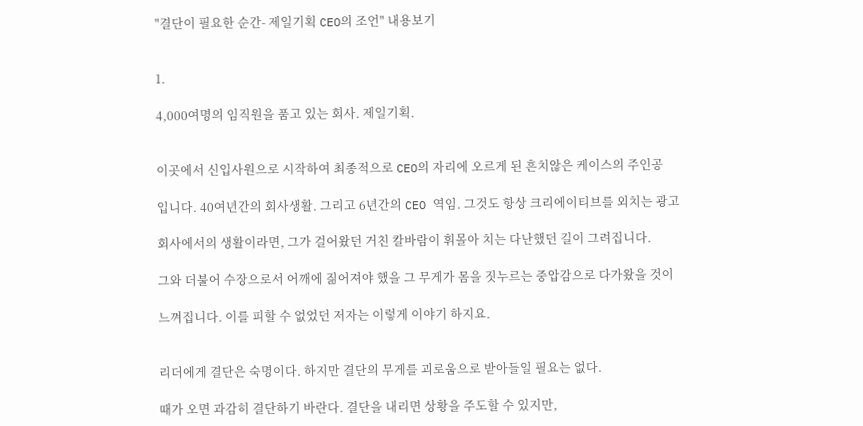"결단이 필요한 순간- 제일기획 CEO의 조언" 내용보기


1.

4,000여명의 임직원을 품고 있는 회사. 제일기획.


이곳에서 신입사원으로 시작하여 최종적으로 CEO의 자리에 오르게 된 흔치않은 케이스의 주인공

입니다. 40여년간의 회사생활. 그리고 6년간의 CEO 역임. 그것도 항상 크리에이티브를 외치는 광고

회사에서의 생활이라면, 그가 걸어왔던 거친 칼바람이 휘몰아 치는 다난했던 길이 그려집니다.

그와 더불어 수장으로서 어깨에 짊어져야 했을 그 무게가 몸을 짓누르는 중압감으로 다가왔을 것이

느껴집니다. 이를 피할 수 없었던 저자는 이렇게 이야기 하지요.


리더에게 결단은 숙명이다. 하지만 결단의 무게를 괴로움으로 받아들일 필요는 없다.

때가 오면 과감히 결단하기 바란다. 결단을 내리면 상황을 주도할 수 있지만,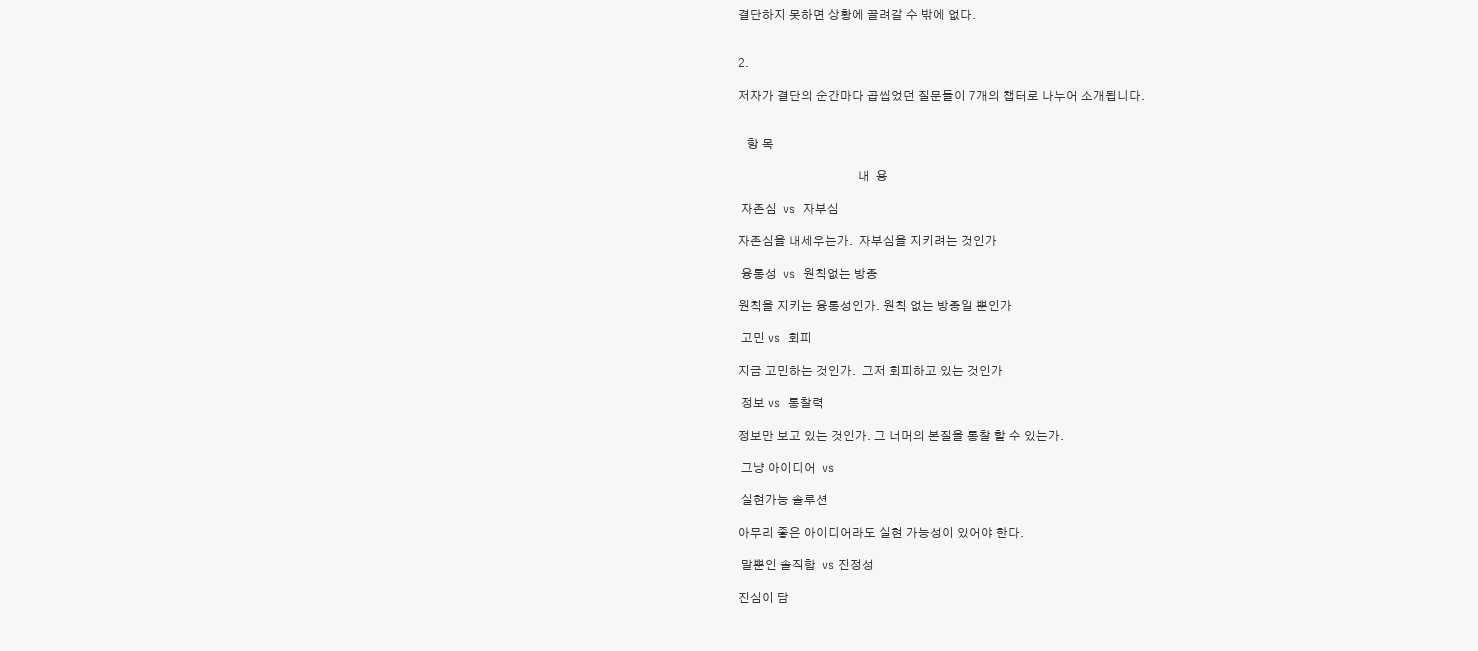결단하지 못하면 상황에 끌려갈 수 밖에 없다.


2.

저자가 결단의 순간마다 곱씹었던 질문들이 7개의 챕터로 나누어 소개됩니다.


   항 목

                                        내  용

 자존심  vs  자부심

자존심을 내세우는가.  자부심을 지키려는 것인가

 융통성  vs  원칙없는 방종

원칙을 지키는 융통성인가. 원칙 없는 방종일 뿐인가

 고민 vs  회피

지금 고민하는 것인가.  그저 회피하고 있는 것인가

 정보 vs  통찰력

정보만 보고 있는 것인가. 그 너머의 본질을 통찰 할 수 있는가.

 그냥 아이디어  vs

 실현가능 솔루션

아무리 좋은 아이디어라도 실현 가능성이 있어야 한다.

 말뿐인 솔직함  vs 진정성

진심이 담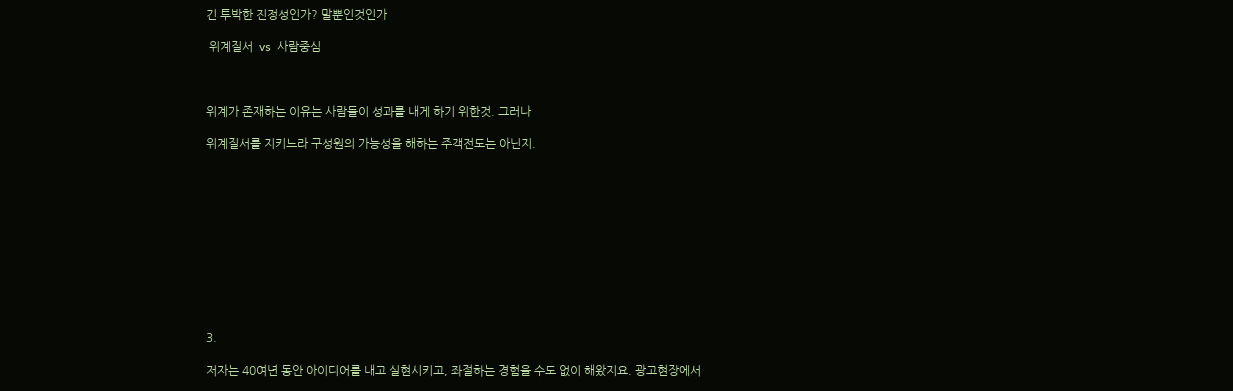긴 투박한 진정성인가? 말뿐인것인가

 위계질서  vs  사람중심



위계가 존재하는 이유는 사람들이 성과를 내게 하기 위한것. 그러나

위계질서를 지키느라 구성원의 가능성을 해하는 주객전도는 아닌지.











3.

저자는 40여년 동안 아이디어를 내고 실현시키고, 좌절하는 경험을 수도 없이 해왔지요. 광고현장에서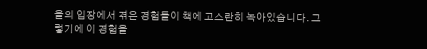을의 입장에서 겪은 경험들이 책에 고스란히 녹아있습니다. 그렇기에 이 경험을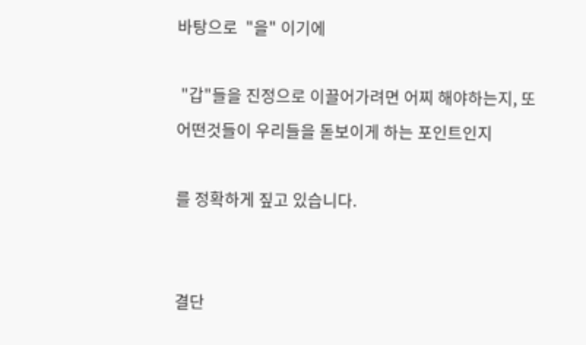바탕으로  "을" 이기에

 "갑"들을 진정으로 이끌어가려면 어찌 해야하는지, 또 어떤것들이 우리들을 돋보이게 하는 포인트인지

를 정확하게 짚고 있습니다.


결단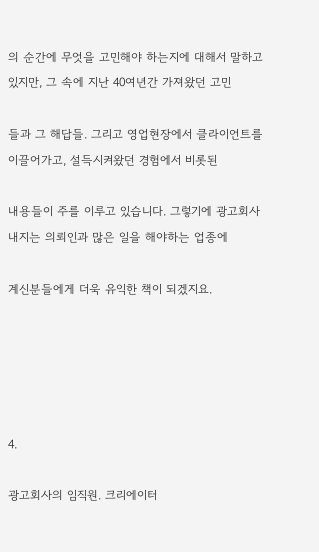의 순간에 무엇을 고민해야 하는지에 대해서 말하고 있지만, 그 속에 지난 40여년간 가져왔던 고민

들과 그 해답들. 그리고 영업현장에서 클라이언트를 이끌어가고, 설득시켜왔던 경험에서 비롯된

내용들이 주를 이루고 있습니다. 그렇기에 광고회사 내지는 의뢰인과 많은 일을 해야하는 업종에

계신분들에게 더욱 유익한 책이 되겠지요.





4.

광고회사의 임직원. 크리에이터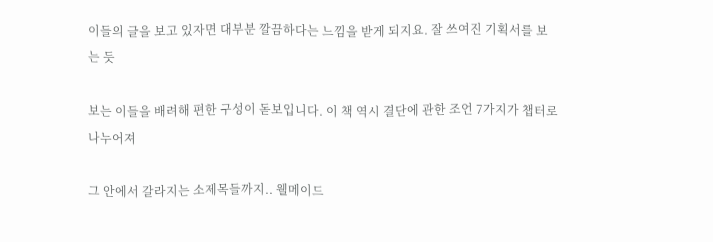이들의 글을 보고 있자면 대부분 깔끔하다는 느낌을 받게 되지요. 잘 쓰여진 기획서를 보는 듯

보는 이들을 배려해 편한 구성이 돋보입니다. 이 책 역시 결단에 관한 조언 7가지가 챕터로 나누어져

그 안에서 갈라지는 소제목들까지.. 웰메이드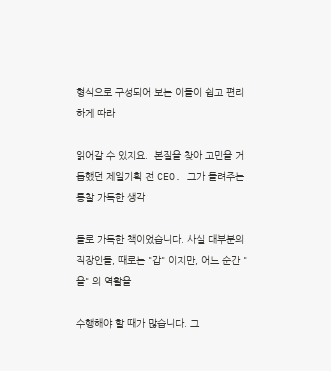형식으로 구성되어 보는 이들이 쉽고 편리하게 따라

읽어갈 수 있지요.  본질을 찾아 고민을 거듭했던 제일기획 전 CEO. 그가 들려주는 통찰 가득한 생각

들로 가득한 책이었습니다. 사실 대부분의 직장인들, 때로는 "갑" 이지만, 어느 순간 "을" 의 역활을

수행해야 할 때가 많습니다. 그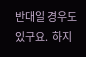반대일 경우도 있구요.  하지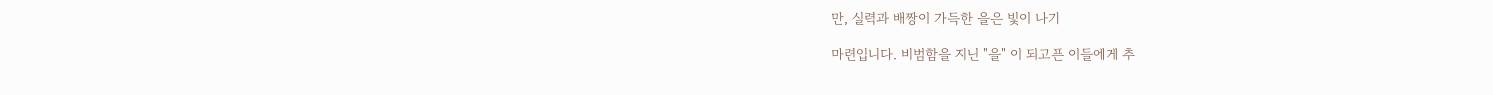만, 실력과 배짱이 가득한 을은 빛이 나기

마련입니다. 비범함을 지닌 "을" 이 되고픈 이들에게 추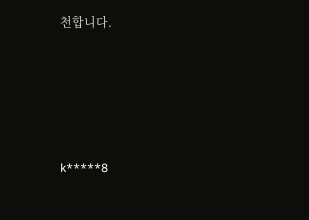천합니다.






k*****8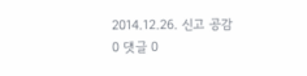2014.12.26. 신고 공감 0 댓글 0